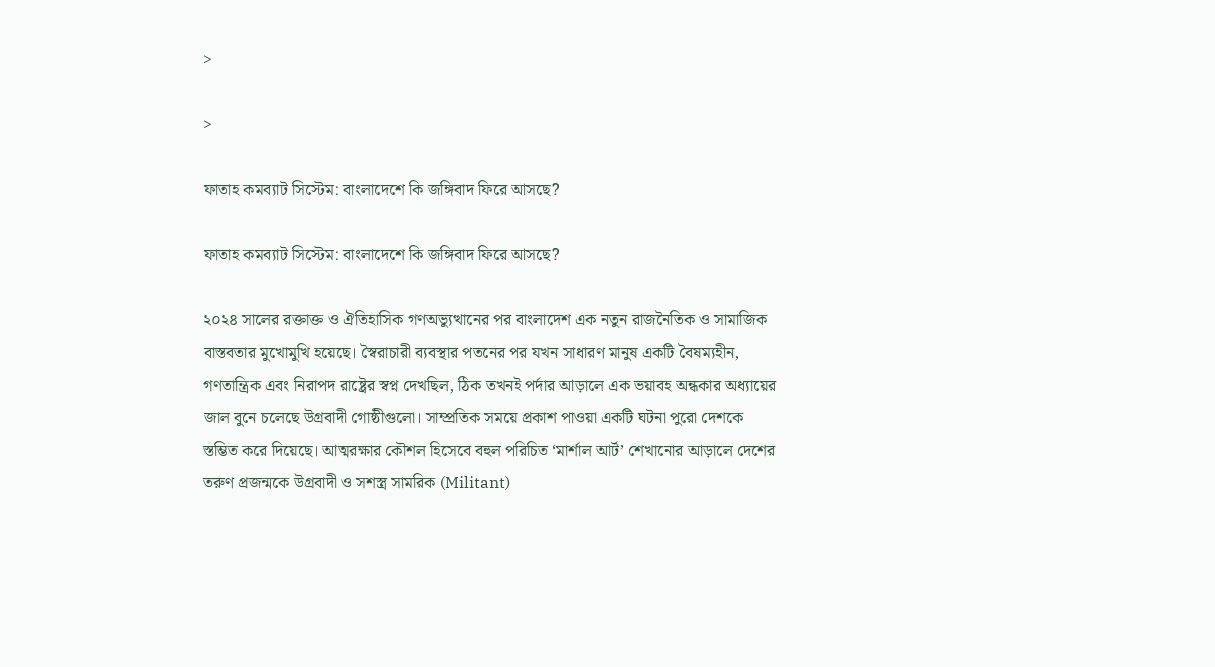>

>

ফাতাহ কমব্যাট সিস্টেম: বাংলাদেশে কি জঙ্গিবাদ ফিরে আসছে?

ফাতাহ কমব্যাট সিস্টেম: বাংলাদেশে কি জঙ্গিবাদ ফিরে আসছে?

২০২৪ সালের রক্তাক্ত ও ঐতিহাসিক গণঅভ্যুত্থানের পর বাংলাদেশ এক নতুন রাজনৈতিক ও সামাজিক বাস্তবতার মুখোমুখি হয়েছে। স্বৈরাচারী ব্যবস্থার পতনের পর যখন সাধারণ মানুষ একটি বৈষম্যহীন, গণতান্ত্রিক এবং নিরাপদ রাষ্ট্রের স্বপ্ন দেখছিল, ঠিক তখনই পর্দার আড়ালে এক ভয়াবহ অন্ধকার অধ্যায়ের জাল বুনে চলেছে উগ্রবাদী গোষ্ঠীগুলো। সাম্প্রতিক সময়ে প্রকাশ পাওয়া একটি ঘটনা পুরো দেশকে স্তম্ভিত করে দিয়েছে। আত্মরক্ষার কৌশল হিসেবে বহুল পরিচিত ‘মার্শাল আর্ট’ শেখানোর আড়ালে দেশের তরুণ প্রজন্মকে উগ্রবাদী ও সশস্ত্র সামরিক (Militant)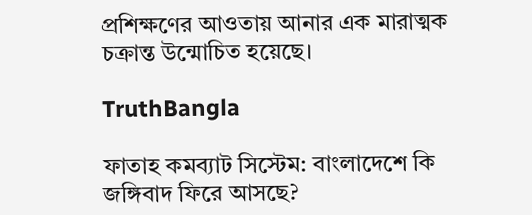প্রশিক্ষণের আওতায় আনার এক মারাত্মক চক্রান্ত উন্মোচিত হয়েছে।

TruthBangla

ফাতাহ কমব্যাট সিস্টেম: বাংলাদেশে কি জঙ্গিবাদ ফিরে আসছে?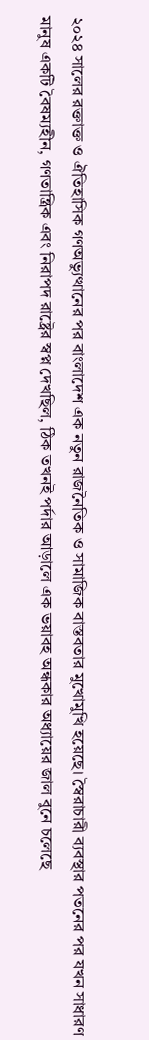২০২৪ সালের রক্তাক্ত ও ঐতিহাসিক গণঅভ্যুত্থানের পর বাংলাদেশ এক নতুন রাজনৈতিক ও সামাজিক বাস্তবতার মুখোমুখি হয়েছে। স্বৈরাচারী ব্যবস্থার পতনের পর যখন সাধারণ মানুষ একটি বৈষম্যহীন, গণতান্ত্রিক এবং নিরাপদ রাষ্ট্রের স্বপ্ন দেখছিল, ঠিক তখনই পর্দার আড়ালে এক ভয়াবহ অন্ধকার অধ্যায়ের জাল বুনে চলেছে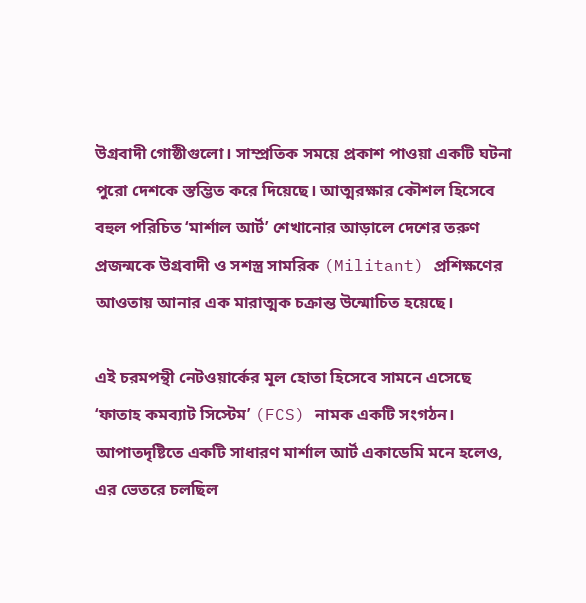উগ্রবাদী গোষ্ঠীগুলো। সাম্প্রতিক সময়ে প্রকাশ পাওয়া একটি ঘটনা পুরো দেশকে স্তম্ভিত করে দিয়েছে। আত্মরক্ষার কৌশল হিসেবে বহুল পরিচিত ‘মার্শাল আর্ট’ শেখানোর আড়ালে দেশের তরুণ প্রজন্মকে উগ্রবাদী ও সশস্ত্র সামরিক (Militant) প্রশিক্ষণের আওতায় আনার এক মারাত্মক চক্রান্ত উন্মোচিত হয়েছে।

এই চরমপন্থী নেটওয়ার্কের মূল হোতা হিসেবে সামনে এসেছে ‘ফাতাহ কমব্যাট সিস্টেম’ (FCS) নামক একটি সংগঠন। আপাতদৃষ্টিতে একটি সাধারণ মার্শাল আর্ট একাডেমি মনে হলেও, এর ভেতরে চলছিল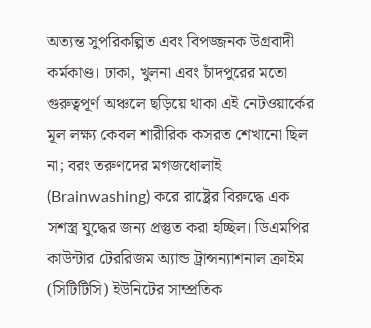অত্যন্ত সুপরিকল্পিত এবং বিপজ্জনক উগ্রবাদী কর্মকাণ্ড। ঢাকা, খুলনা এবং চাঁদপুরের মতো গুরুত্বপূর্ণ অঞ্চলে ছড়িয়ে থাকা এই নেটওয়ার্কের মূল লক্ষ্য কেবল শারীরিক কসরত শেখানো ছিল না; বরং তরুণদের মগজধোলাই (Brainwashing) করে রাষ্ট্রের বিরুদ্ধে এক সশস্ত্র যুদ্ধের জন্য প্রস্তুত করা হচ্ছিল। ডিএমপির কাউন্টার টেররিজম অ্যান্ড ট্রান্সন্যাশনাল ক্রাইম (সিটিটিসি) ইউনিটের সাম্প্রতিক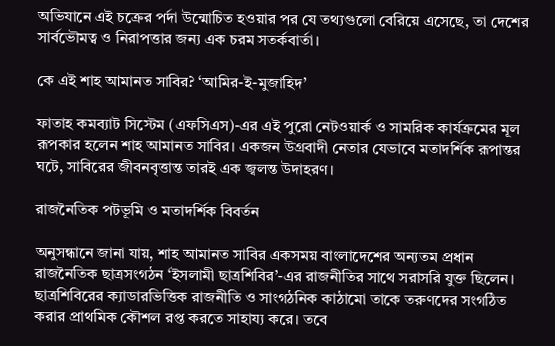অভিযানে এই চক্রের পর্দা উন্মোচিত হওয়ার পর যে তথ্যগুলো বেরিয়ে এসেছে, তা দেশের সার্বভৌমত্ব ও নিরাপত্তার জন্য এক চরম সতর্কবার্তা।

কে এই শাহ আমানত সাবির? ‘আমির-ই-মুজাহিদ’

ফাতাহ কমব্যাট সিস্টেম (এফসিএস)-এর এই পুরো নেটওয়ার্ক ও সামরিক কার্যক্রমের মূল রূপকার হলেন শাহ আমানত সাবির। একজন উগ্রবাদী নেতার যেভাবে মতাদর্শিক রূপান্তর ঘটে, সাবিরের জীবনবৃত্তান্ত তারই এক জ্বলন্ত উদাহরণ।

রাজনৈতিক পটভূমি ও মতাদর্শিক বিবর্তন

অনুসন্ধানে জানা যায়, শাহ আমানত সাবির একসময় বাংলাদেশের অন্যতম প্রধান রাজনৈতিক ছাত্রসংগঠন ‘ইসলামী ছাত্রশিবির’-এর রাজনীতির সাথে সরাসরি যুক্ত ছিলেন। ছাত্রশিবিরের ক্যাডারভিত্তিক রাজনীতি ও সাংগঠনিক কাঠামো তাকে তরুণদের সংগঠিত করার প্রাথমিক কৌশল রপ্ত করতে সাহায্য করে। তবে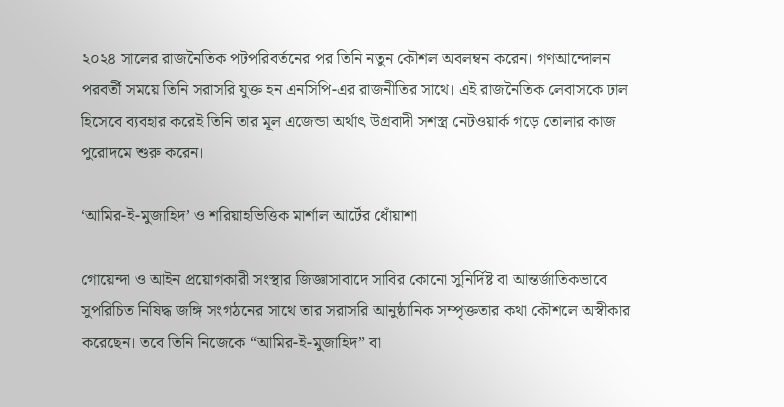২০২৪ সালের রাজনৈতিক পটপরিবর্তনের পর তিনি নতুন কৌশল অবলম্বন করেন। গণআন্দোলন পরবর্তী সময়ে তিনি সরাসরি যুক্ত হন এনসিপি-এর রাজনীতির সাথে। এই রাজনৈতিক লেবাসকে ঢাল হিসেবে ব্যবহার করেই তিনি তার মূল এজেন্ডা অর্থাৎ উগ্রবাদী সশস্ত্র নেটওয়ার্ক গড়ে তোলার কাজ পুরোদমে শুরু করেন।

‘আমির-ই-মুজাহিদ’ ও শরিয়াহভিত্তিক মার্শাল আর্টের ধোঁয়াশা

গোয়েন্দা ও আইন প্রয়োগকারী সংস্থার জিজ্ঞাসাবাদে সাবির কোনো সুনির্দিষ্ট বা আন্তর্জাতিকভাবে সুপরিচিত নিষিদ্ধ জঙ্গি সংগঠনের সাথে তার সরাসরি আনুষ্ঠানিক সম্পৃক্ততার কথা কৌশলে অস্বীকার করেছেন। তবে তিনি নিজেকে “আমির-ই-মুজাহিদ” বা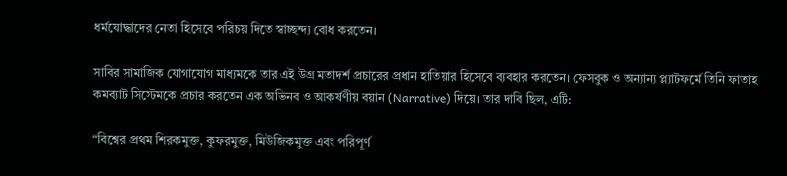ধর্মযোদ্ধাদের নেতা হিসেবে পরিচয় দিতে স্বাচ্ছন্দ্য বোধ করতেন।

সাবির সামাজিক যোগাযোগ মাধ্যমকে তার এই উগ্র মতাদর্শ প্রচারের প্রধান হাতিয়ার হিসেবে ব্যবহার করতেন। ফেসবুক ও অন্যান্য প্ল্যাটফর্মে তিনি ফাতাহ কমব্যাট সিস্টেমকে প্রচার করতেন এক অভিনব ও আকর্ষণীয় বয়ান (Narrative) দিয়ে। তার দাবি ছিল, এটি:

“বিশ্বের প্রথম শিরকমুক্ত, কুফরমুক্ত, মিউজিকমুক্ত এবং পরিপূর্ণ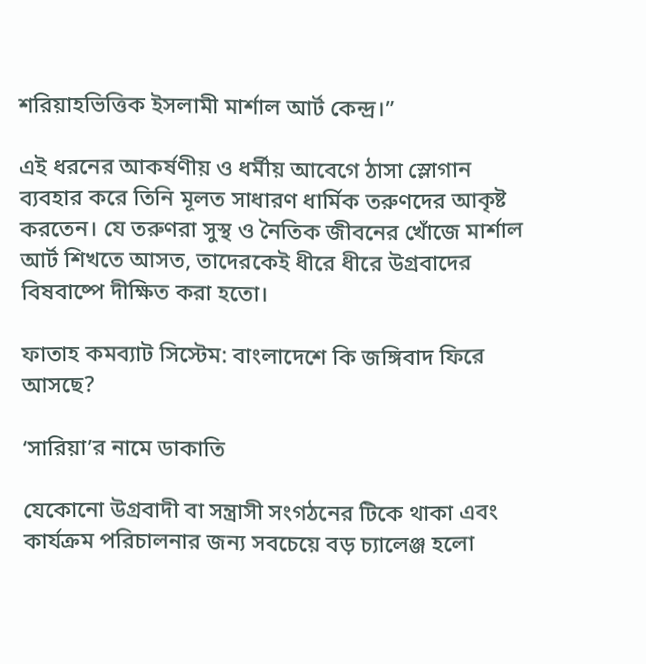শরিয়াহভিত্তিক ইসলামী মার্শাল আর্ট কেন্দ্র।”

এই ধরনের আকর্ষণীয় ও ধর্মীয় আবেগে ঠাসা স্লোগান ব্যবহার করে তিনি মূলত সাধারণ ধার্মিক তরুণদের আকৃষ্ট করতেন। যে তরুণরা সুস্থ ও নৈতিক জীবনের খোঁজে মার্শাল আর্ট শিখতে আসত, তাদেরকেই ধীরে ধীরে উগ্রবাদের বিষবাষ্পে দীক্ষিত করা হতো।

ফাতাহ কমব্যাট সিস্টেম: বাংলাদেশে কি জঙ্গিবাদ ফিরে আসছে?

‘সারিয়া’র নামে ডাকাতি

যেকোনো উগ্রবাদী বা সন্ত্রাসী সংগঠনের টিকে থাকা এবং কার্যক্রম পরিচালনার জন্য সবচেয়ে বড় চ্যালেঞ্জ হলো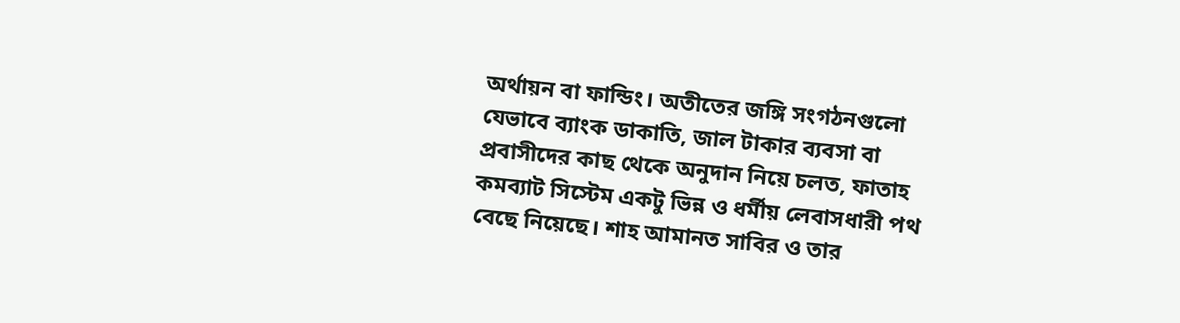অর্থায়ন বা ফান্ডিং। অতীতের জঙ্গি সংগঠনগুলো যেভাবে ব্যাংক ডাকাতি, জাল টাকার ব্যবসা বা প্রবাসীদের কাছ থেকে অনুদান নিয়ে চলত, ফাতাহ কমব্যাট সিস্টেম একটু ভিন্ন ও ধর্মীয় লেবাসধারী পথ বেছে নিয়েছে। শাহ আমানত সাবির ও তার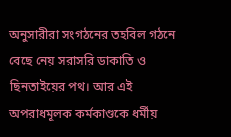অনুসারীরা সংগঠনের তহবিল গঠনে বেছে নেয় সরাসরি ডাকাতি ও ছিনতাইয়ের পথ। আর এই অপরাধমূলক কর্মকাণ্ডকে ধর্মীয়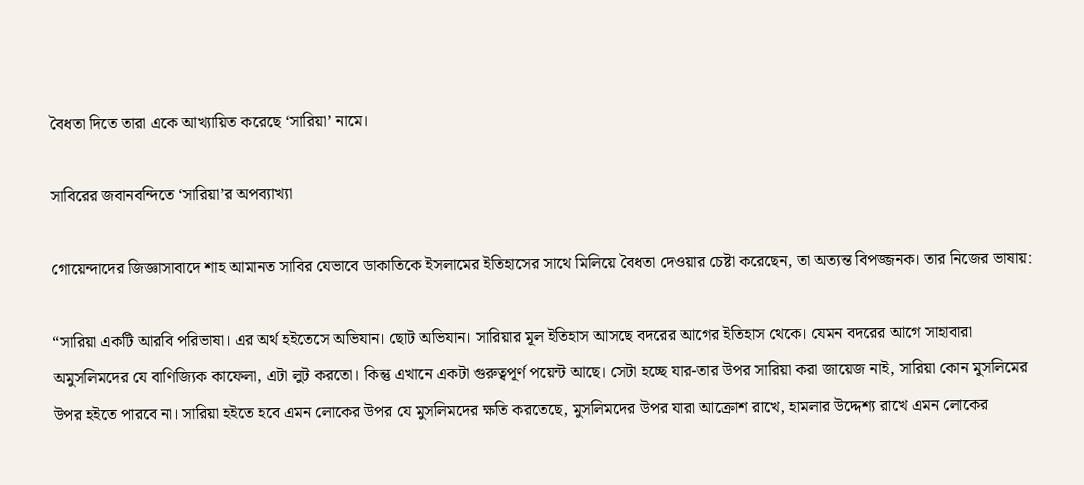বৈধতা দিতে তারা একে আখ্যায়িত করেছে ‘সারিয়া’ নামে।

সাবিরের জবানবন্দিতে ‘সারিয়া’র অপব্যাখ্যা

গোয়েন্দাদের জিজ্ঞাসাবাদে শাহ আমানত সাবির যেভাবে ডাকাতিকে ইসলামের ইতিহাসের সাথে মিলিয়ে বৈধতা দেওয়ার চেষ্টা করেছেন, তা অত্যন্ত বিপজ্জনক। তার নিজের ভাষায়:

“সারিয়া একটি আরবি পরিভাষা। এর অর্থ হইতেসে অভিযান। ছোট অভিযান। সারিয়ার মূল ইতিহাস আসছে বদরের আগের ইতিহাস থেকে। যেমন বদরের আগে সাহাবারা অমুসলিমদের যে বাণিজ্যিক কাফেলা, এটা লুট করতো। কিন্তু এখানে একটা গুরুত্বপূর্ণ পয়েন্ট আছে। সেটা হচ্ছে যার-তার উপর সারিয়া করা জায়েজ নাই, সারিয়া কোন মুসলিমের উপর হইতে পারবে না। সারিয়া হইতে হবে এমন লোকের উপর যে মুসলিমদের ক্ষতি করতেছে, মুসলিমদের উপর যারা আক্রোশ রাখে, হামলার উদ্দেশ্য রাখে এমন লোকের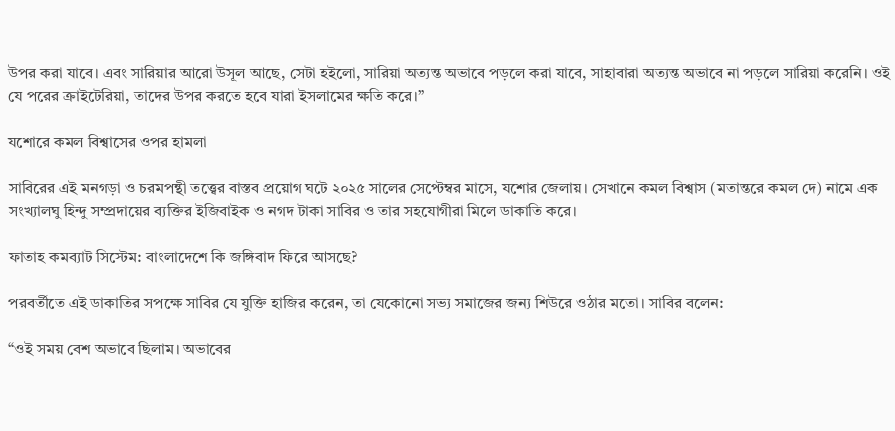উপর করা যাবে। এবং সারিয়ার আরো উসূল আছে, সেটা হইলো, সারিয়া অত্যন্ত অভাবে পড়লে করা যাবে, সাহাবারা অত্যন্ত অভাবে না পড়লে সারিয়া করেনি। ওই যে পরের ক্রাইটেরিয়া, তাদের উপর করতে হবে যারা ইসলামের ক্ষতি করে।”

যশোরে কমল বিশ্বাসের ওপর হামলা

সাবিরের এই মনগড়া ও চরমপন্থী তত্ত্বের বাস্তব প্রয়োগ ঘটে ২০২৫ সালের সেপ্টেম্বর মাসে, যশোর জেলায়। সেখানে কমল বিশ্বাস (মতান্তরে কমল দে) নামে এক সংখ্যালঘু হিন্দু সম্প্রদায়ের ব্যক্তির ইজিবাইক ও নগদ টাকা সাবির ও তার সহযোগীরা মিলে ডাকাতি করে।

ফাতাহ কমব্যাট সিস্টেম: বাংলাদেশে কি জঙ্গিবাদ ফিরে আসছে?

পরবর্তীতে এই ডাকাতির সপক্ষে সাবির যে যুক্তি হাজির করেন, তা যেকোনো সভ্য সমাজের জন্য শিউরে ওঠার মতো। সাবির বলেন:

“ওই সময় বেশ অভাবে ছিলাম। অভাবের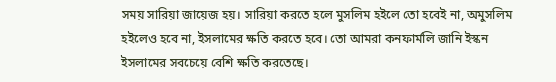সময় সারিয়া জায়েজ হয়। সারিয়া করতে হলে মুসলিম হইলে তো হবেই না, অমুসলিম হইলেও হবে না, ইসলামের ক্ষতি করতে হবে। তো আমরা কনফার্মলি জানি ইস্কন ইসলামের সবচেয়ে বেশি ক্ষতি করতেছে।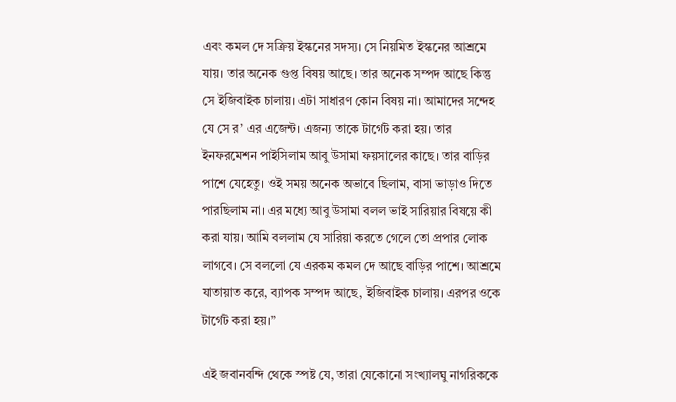এবং কমল দে সক্রিয় ইস্কনের সদস্য। সে নিয়মিত ইস্কনের আশ্রমে যায়। তার অনেক গুপ্ত বিষয় আছে। তার অনেক সম্পদ আছে কিন্তু সে ইজিবাইক চালায়। এটা সাধারণ কোন বিষয় না। আমাদের সন্দেহ যে সে র’ এর এজেন্ট। এজন্য তাকে টার্গেট করা হয়। তার ইনফরমেশন পাইসিলাম আবু উসামা ফয়সালের কাছে। তার বাড়ির পাশে যেহেতু। ওই সময় অনেক অভাবে ছিলাম, বাসা ভাড়াও দিতে পারছিলাম না। এর মধ্যে আবু উসামা বলল ভাই সারিয়ার বিষয়ে কী করা যায়। আমি বললাম যে সারিয়া করতে গেলে তো প্রপার লোক লাগবে। সে বললো যে এরকম কমল দে আছে বাড়ির পাশে। আশ্রমে যাতায়াত করে, ব্যাপক সম্পদ আছে, ইজিবাইক চালায়। এরপর ওকে টার্গেট করা হয়।”

এই জবানবন্দি থেকে স্পষ্ট যে, তারা যেকোনো সংখ্যালঘু নাগরিককে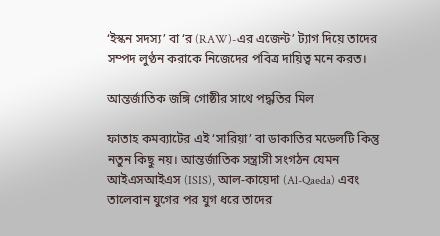‘ইস্কন সদস্য’ বা ‘র (RAW)-এর এজেন্ট’ ট্যাগ দিয়ে তাদের সম্পদ লুণ্ঠন করাকে নিজেদের পবিত্র দায়িত্ব মনে করত।

আন্তর্জাতিক জঙ্গি গোষ্ঠীর সাথে পদ্ধতির মিল

ফাতাহ কমব্যাটের এই ‘সারিয়া’ বা ডাকাতির মডেলটি কিন্তু নতুন কিছু নয়। আন্তর্জাতিক সন্ত্রাসী সংগঠন যেমন আইএসআইএস (ISIS), আল-কায়েদা (Al-Qaeda) এবং তালেবান যুগের পর যুগ ধরে তাদের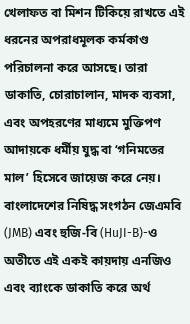খেলাফত বা মিশন টিকিয়ে রাখতে এই ধরনের অপরাধমূলক কর্মকাণ্ড পরিচালনা করে আসছে। তারা ডাকাতি, চোরাচালান, মাদক ব্যবসা, এবং অপহরণের মাধ্যমে মুক্তিপণ আদায়কে ধর্মীয় যুদ্ধ বা ‘গনিমতের মাল’ হিসেবে জায়েজ করে নেয়। বাংলাদেশের নিষিদ্ধ সংগঠন জেএমবি (JMB) এবং হুজি-বি (HuJI-B)-ও অতীতে এই একই কায়দায় এনজিও এবং ব্যাংকে ডাকাতি করে অর্থ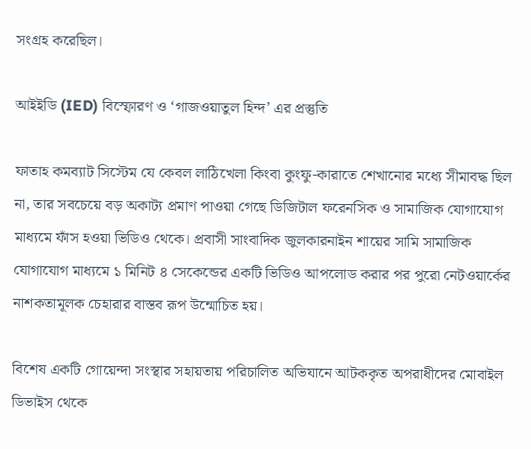সংগ্রহ করেছিল।

আইইডি (IED) বিস্ফোরণ ও ‘গাজওয়াতুল হিন্দ’ এর প্রস্তুতি

ফাতাহ কমব্যাট সিস্টেম যে কেবল লাঠিখেলা কিংবা কুংফু-কারাতে শেখানোর মধ্যে সীমাবদ্ধ ছিল না, তার সবচেয়ে বড় অকাট্য প্রমাণ পাওয়া গেছে ডিজিটাল ফরেনসিক ও সামাজিক যোগাযোগ মাধ্যমে ফাঁস হওয়া ভিডিও থেকে। প্রবাসী সাংবাদিক জুলকারনাইন শায়ের সামি সামাজিক যোগাযোগ মাধ্যমে ১ মিনিট ৪ সেকেন্ডের একটি ভিডিও আপলোড করার পর পুরো নেটওয়ার্কের নাশকতামূলক চেহারার বাস্তব রূপ উন্মোচিত হয়।

বিশেষ একটি গোয়েন্দা সংস্থার সহায়তায় পরিচালিত অভিযানে আটককৃত অপরাধীদের মোবাইল ডিভাইস থেকে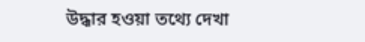উদ্ধার হওয়া তথ্যে দেখা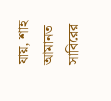যায়, শাহ আমানত সাবিরের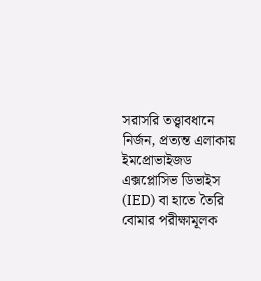সরাসরি তত্ত্বাবধানে নির্জন, প্রত্যন্ত এলাকায় ইমপ্রোভাইজড এক্সপ্লোসিভ ডিভাইস (IED) বা হাতে তৈরি বোমার পরীক্ষামূলক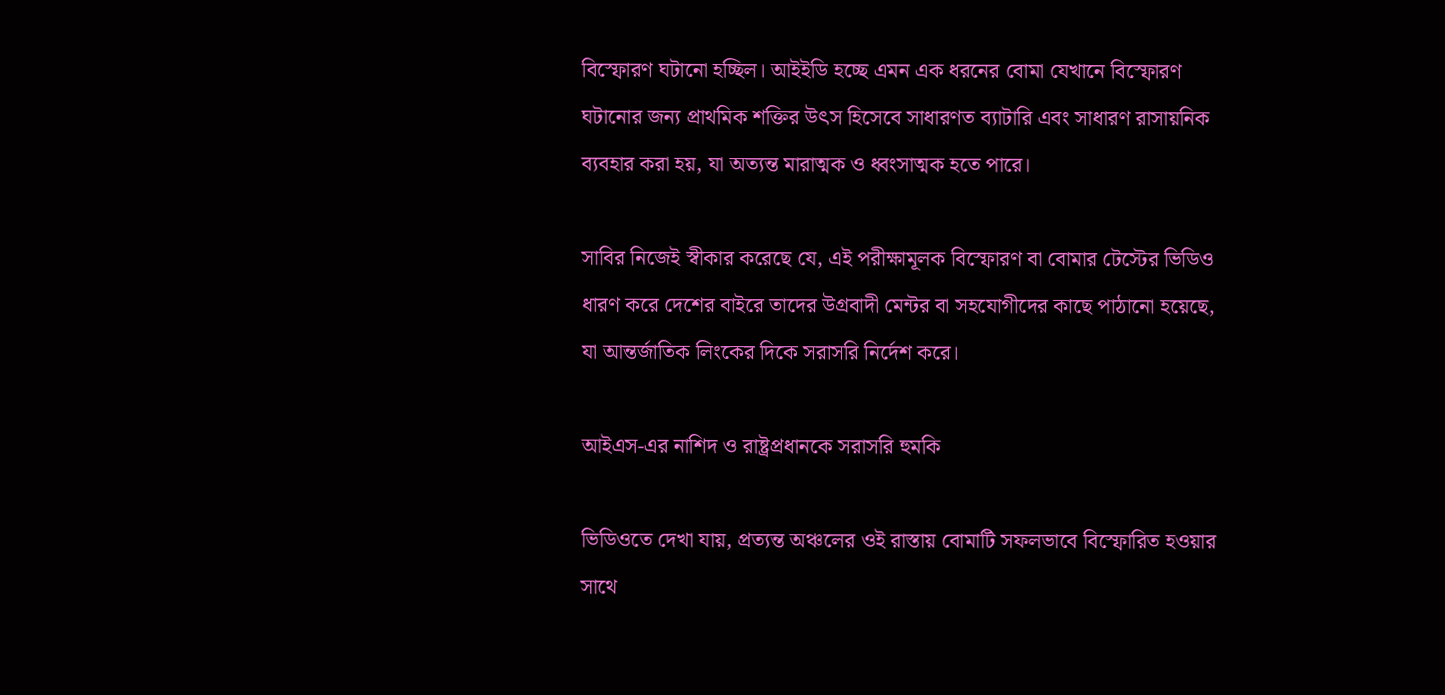বিস্ফোরণ ঘটানো হচ্ছিল। আইইডি হচ্ছে এমন এক ধরনের বোমা যেখানে বিস্ফোরণ ঘটানোর জন্য প্রাথমিক শক্তির উৎস হিসেবে সাধারণত ব্যাটারি এবং সাধারণ রাসায়নিক ব্যবহার করা হয়, যা অত্যন্ত মারাত্মক ও ধ্বংসাত্মক হতে পারে।

সাবির নিজেই স্বীকার করেছে যে, এই পরীক্ষামূলক বিস্ফোরণ বা বোমার টেস্টের ভিডিও ধারণ করে দেশের বাইরে তাদের উগ্রবাদী মেন্টর বা সহযোগীদের কাছে পাঠানো হয়েছে, যা আন্তর্জাতিক লিংকের দিকে সরাসরি নির্দেশ করে।

আইএস-এর নাশিদ ও রাষ্ট্রপ্রধানকে সরাসরি হুমকি

ভিডিওতে দেখা যায়, প্রত্যন্ত অঞ্চলের ওই রাস্তায় বোমাটি সফলভাবে বিস্ফোরিত হওয়ার সাথে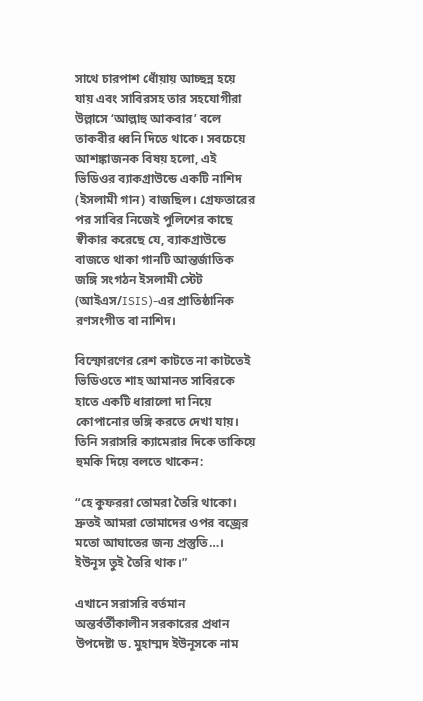সাথে চারপাশ ধোঁয়ায় আচ্ছন্ন হয়ে যায় এবং সাবিরসহ তার সহযোগীরা উল্লাসে ‘আল্লাহু আকবার’ বলে তাকবীর ধ্বনি দিতে থাকে। সবচেয়ে আশঙ্কাজনক বিষয় হলো, এই ভিডিওর ব্যাকগ্রাউন্ডে একটি নাশিদ (ইসলামী গান) বাজছিল। গ্রেফতারের পর সাবির নিজেই পুলিশের কাছে স্বীকার করেছে যে, ব্যাকগ্রাউন্ডে বাজতে থাকা গানটি আন্তর্জাতিক জঙ্গি সংগঠন ইসলামী স্টেট (আইএস/ISIS)-এর প্রাতিষ্ঠানিক রণসংগীত বা নাশিদ।

বিস্ফোরণের রেশ কাটতে না কাটতেই ভিডিওতে শাহ আমানত সাবিরকে হাতে একটি ধারালো দা নিয়ে কোপানোর ভঙ্গি করতে দেখা যায়। তিনি সরাসরি ক্যামেরার দিকে তাকিয়ে হুমকি দিয়ে বলতে থাকেন:

“হে কুফররা তোমরা তৈরি থাকো। দ্রুতই আমরা তোমাদের ওপর বজ্রের মতো আঘাতের জন্য প্রস্তুতি…। ইউনূস তুই তৈরি থাক।”

এখানে সরাসরি বর্তমান অন্তর্বর্তীকালীন সরকারের প্রধান উপদেষ্টা ড. মুহাম্মদ ইউনূসকে নাম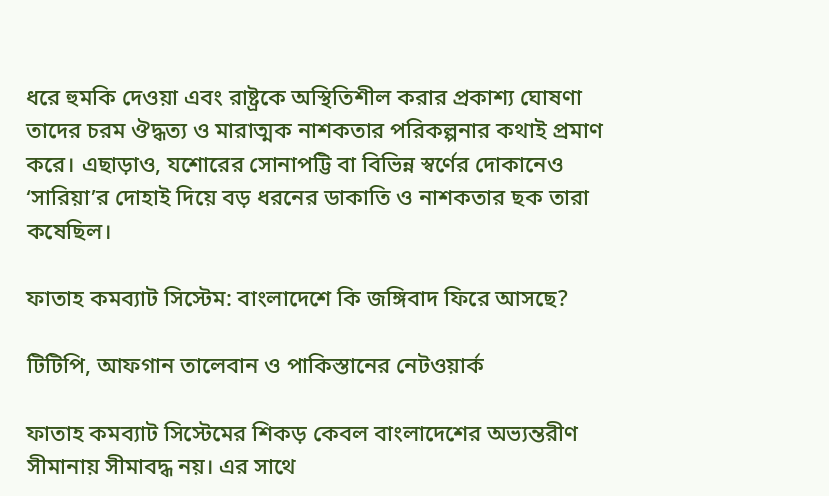ধরে হুমকি দেওয়া এবং রাষ্ট্রকে অস্থিতিশীল করার প্রকাশ্য ঘোষণা তাদের চরম ঔদ্ধত্য ও মারাত্মক নাশকতার পরিকল্পনার কথাই প্রমাণ করে। এছাড়াও, যশোরের সোনাপট্টি বা বিভিন্ন স্বর্ণের দোকানেও ‘সারিয়া’র দোহাই দিয়ে বড় ধরনের ডাকাতি ও নাশকতার ছক তারা কষেছিল।

ফাতাহ কমব্যাট সিস্টেম: বাংলাদেশে কি জঙ্গিবাদ ফিরে আসছে?

টিটিপি, আফগান তালেবান ও পাকিস্তানের নেটওয়ার্ক

ফাতাহ কমব্যাট সিস্টেমের শিকড় কেবল বাংলাদেশের অভ্যন্তরীণ সীমানায় সীমাবদ্ধ নয়। এর সাথে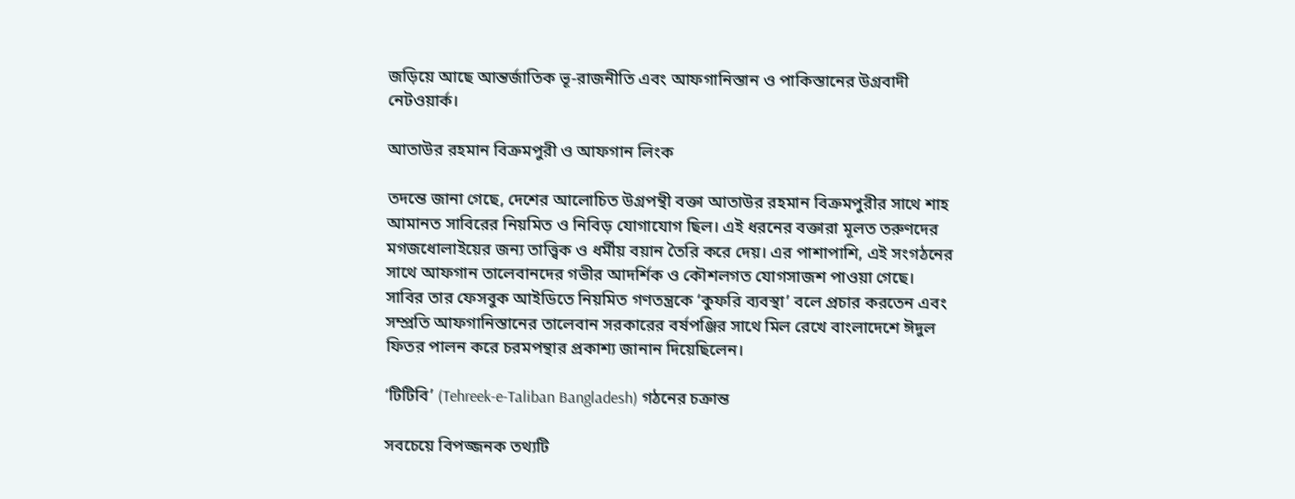জড়িয়ে আছে আন্তর্জাতিক ভূ-রাজনীতি এবং আফগানিস্তান ও পাকিস্তানের উগ্রবাদী নেটওয়ার্ক।

আতাউর রহমান বিক্রমপুরী ও আফগান লিংক

তদন্তে জানা গেছে, দেশের আলোচিত উগ্রপন্থী বক্তা আতাউর রহমান বিক্রমপুরীর সাথে শাহ আমানত সাবিরের নিয়মিত ও নিবিড় যোগাযোগ ছিল। এই ধরনের বক্তারা মূলত তরুণদের মগজধোলাইয়ের জন্য তাত্ত্বিক ও ধর্মীয় বয়ান তৈরি করে দেয়। এর পাশাপাশি, এই সংগঠনের সাথে আফগান তালেবানদের গভীর আদর্শিক ও কৌশলগত যোগসাজশ পাওয়া গেছে। সাবির তার ফেসবুক আইডিতে নিয়মিত গণতন্ত্রকে ‘কুফরি ব্যবস্থা’ বলে প্রচার করতেন এবং সম্প্রতি আফগানিস্তানের তালেবান সরকারের বর্ষপঞ্জির সাথে মিল রেখে বাংলাদেশে ঈদুল ফিতর পালন করে চরমপন্থার প্রকাশ্য জানান দিয়েছিলেন।

‘টিটিবি’ (Tehreek-e-Taliban Bangladesh) গঠনের চক্রান্ত

সবচেয়ে বিপজ্জনক তথ্যটি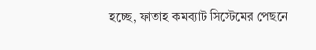হচ্ছে, ফাতাহ কমব্যাট সিস্টেমের পেছনে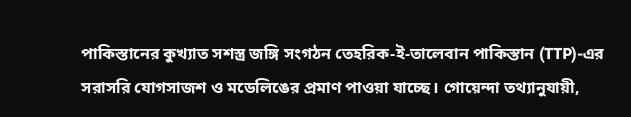পাকিস্তানের কুখ্যাত সশস্ত্র জঙ্গি সংগঠন তেহরিক-ই-তালেবান পাকিস্তান (TTP)-এর সরাসরি যোগসাজশ ও মডেলিঙের প্রমাণ পাওয়া যাচ্ছে। গোয়েন্দা তথ্যানুযায়ী,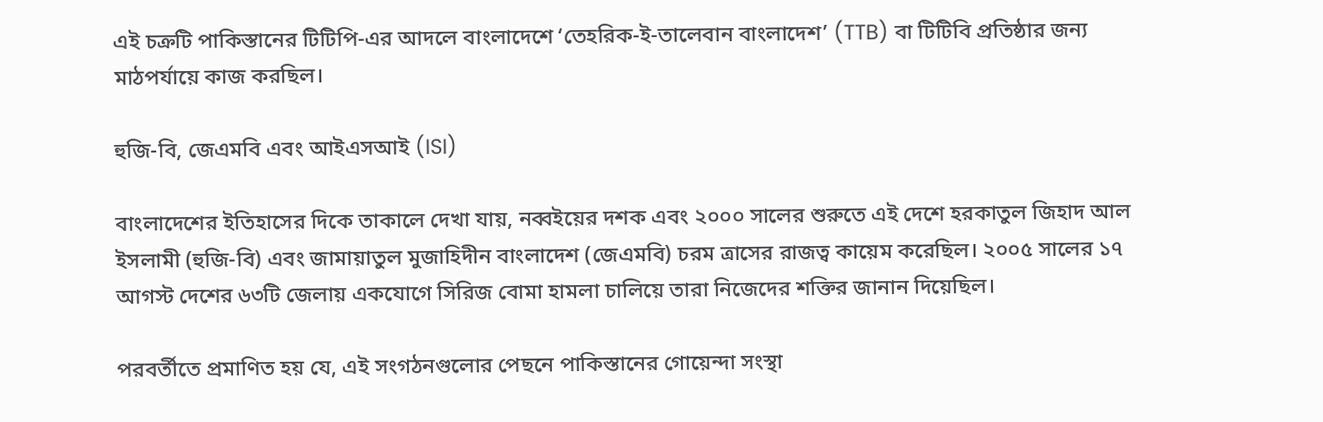এই চক্রটি পাকিস্তানের টিটিপি-এর আদলে বাংলাদেশে ‘তেহরিক-ই-তালেবান বাংলাদেশ’ (TTB) বা টিটিবি প্রতিষ্ঠার জন্য মাঠপর্যায়ে কাজ করছিল।

হুজি-বি, জেএমবি এবং আইএসআই (ISI)

বাংলাদেশের ইতিহাসের দিকে তাকালে দেখা যায়, নব্বইয়ের দশক এবং ২০০০ সালের শুরুতে এই দেশে হরকাতুল জিহাদ আল ইসলামী (হুজি-বি) এবং জামায়াতুল মুজাহিদীন বাংলাদেশ (জেএমবি) চরম ত্রাসের রাজত্ব কায়েম করেছিল। ২০০৫ সালের ১৭ আগস্ট দেশের ৬৩টি জেলায় একযোগে সিরিজ বোমা হামলা চালিয়ে তারা নিজেদের শক্তির জানান দিয়েছিল।

পরবর্তীতে প্রমাণিত হয় যে, এই সংগঠনগুলোর পেছনে পাকিস্তানের গোয়েন্দা সংস্থা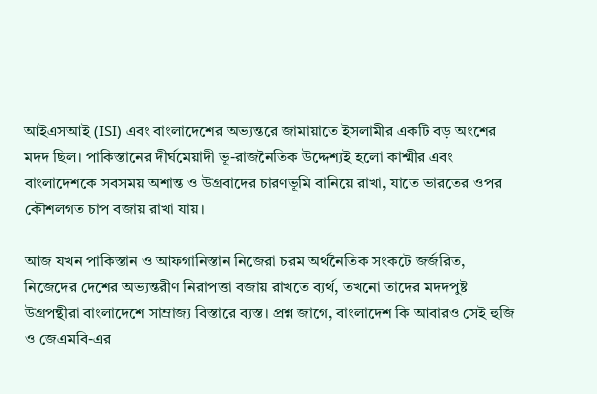আইএসআই (ISI) এবং বাংলাদেশের অভ্যন্তরে জামায়াতে ইসলামীর একটি বড় অংশের মদদ ছিল। পাকিস্তানের দীর্ঘমেয়াদী ভূ-রাজনৈতিক উদ্দেশ্যই হলো কাশ্মীর এবং বাংলাদেশকে সবসময় অশান্ত ও উগ্রবাদের চারণভূমি বানিয়ে রাখা, যাতে ভারতের ওপর কৌশলগত চাপ বজায় রাখা যায়।

আজ যখন পাকিস্তান ও আফগানিস্তান নিজেরা চরম অর্থনৈতিক সংকটে জর্জরিত, নিজেদের দেশের অভ্যন্তরীণ নিরাপত্তা বজায় রাখতে ব্যর্থ, তখনো তাদের মদদপুষ্ট উগ্রপন্থীরা বাংলাদেশে সাম্রাজ্য বিস্তারে ব্যস্ত। প্রশ্ন জাগে, বাংলাদেশ কি আবারও সেই হুজি ও জেএমবি-এর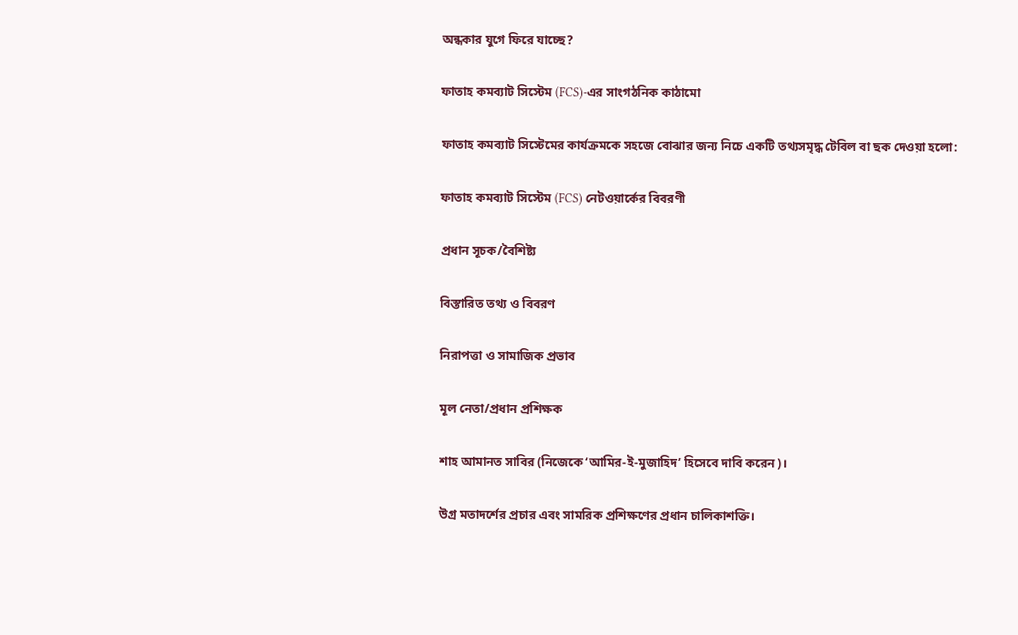অন্ধকার যুগে ফিরে যাচ্ছে?

ফাতাহ কমব্যাট সিস্টেম (FCS)-এর সাংগঠনিক কাঠামো

ফাতাহ কমব্যাট সিস্টেমের কার্যক্রমকে সহজে বোঝার জন্য নিচে একটি তথ্যসমৃদ্ধ টেবিল বা ছক দেওয়া হলো:

ফাতাহ কমব্যাট সিস্টেম (FCS) নেটওয়ার্কের বিবরণী

প্রধান সূচক/বৈশিষ্ট্য

বিস্তারিত তথ্য ও বিবরণ

নিরাপত্তা ও সামাজিক প্রভাব

মূল নেতা/প্রধান প্রশিক্ষক

শাহ আমানত সাবির (নিজেকে ‘আমির-ই-মুজাহিদ’ হিসেবে দাবি করেন)।

উগ্র মতাদর্শের প্রচার এবং সামরিক প্রশিক্ষণের প্রধান চালিকাশক্তি।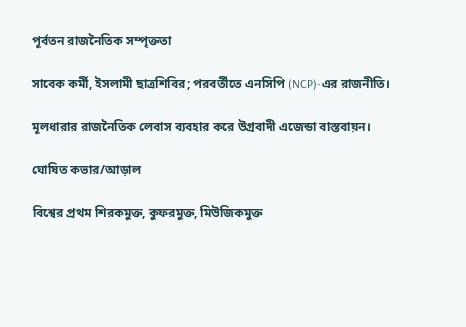পূর্বতন রাজনৈতিক সম্পৃক্ততা

সাবেক কর্মী, ইসলামী ছাত্রশিবির; পরবর্তীতে এনসিপি (NCP)-এর রাজনীতি।

মূলধারার রাজনৈতিক লেবাস ব্যবহার করে উগ্রবাদী এজেন্ডা বাস্তবায়ন।

ঘোষিত কভার/আড়াল

বিশ্বের প্রথম শিরকমুক্ত, কুফরমুক্ত, মিউজিকমুক্ত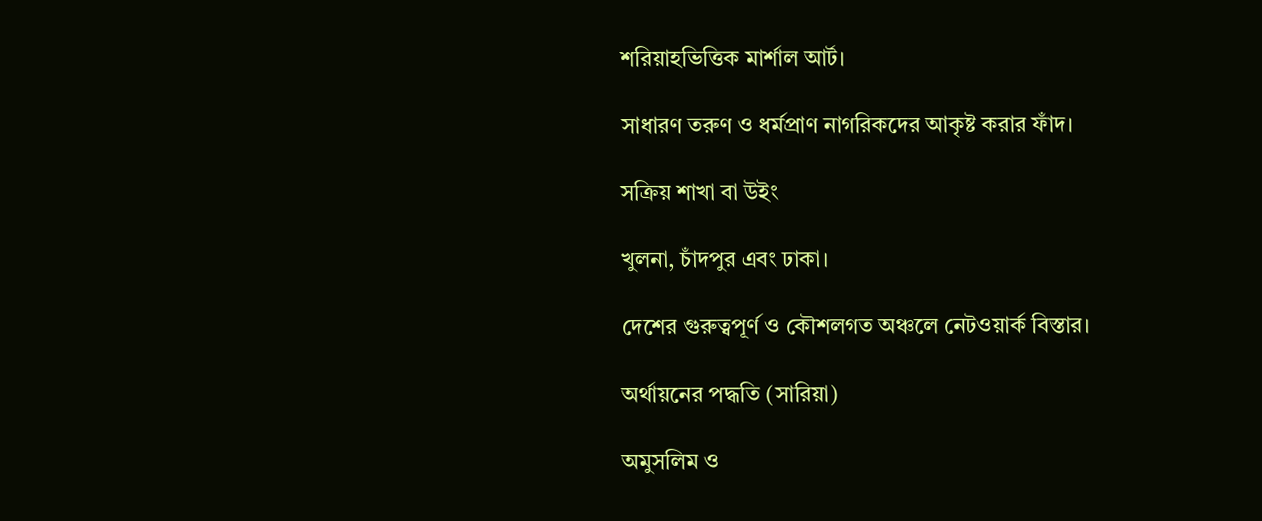শরিয়াহভিত্তিক মার্শাল আর্ট।

সাধারণ তরুণ ও ধর্মপ্রাণ নাগরিকদের আকৃষ্ট করার ফাঁদ।

সক্রিয় শাখা বা উইং

খুলনা, চাঁদপুর এবং ঢাকা।

দেশের গুরুত্বপূর্ণ ও কৌশলগত অঞ্চলে নেটওয়ার্ক বিস্তার।

অর্থায়নের পদ্ধতি (সারিয়া)

অমুসলিম ও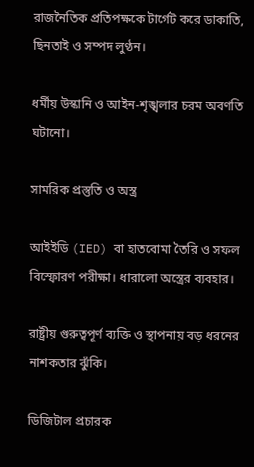রাজনৈতিক প্রতিপক্ষকে টার্গেট করে ডাকাতি, ছিনতাই ও সম্পদ লুণ্ঠন।

ধর্মীয় উস্কানি ও আইন-শৃঙ্খলার চরম অবণতি ঘটানো।

সামরিক প্রস্তুতি ও অস্ত্র

আইইডি (IED) বা হাতবোমা তৈরি ও সফল বিস্ফোরণ পরীক্ষা। ধারালো অস্ত্রের ব্যবহার।

রাষ্ট্রীয় গুরুত্বপূর্ণ ব্যক্তি ও স্থাপনায় বড় ধরনের নাশকতার ঝুঁকি।

ডিজিটাল প্রচারক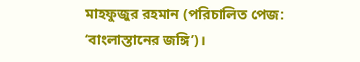মাহফুজুর রহমান (পরিচালিত পেজ: ‘বাংলাস্তানের জঙ্গি’)।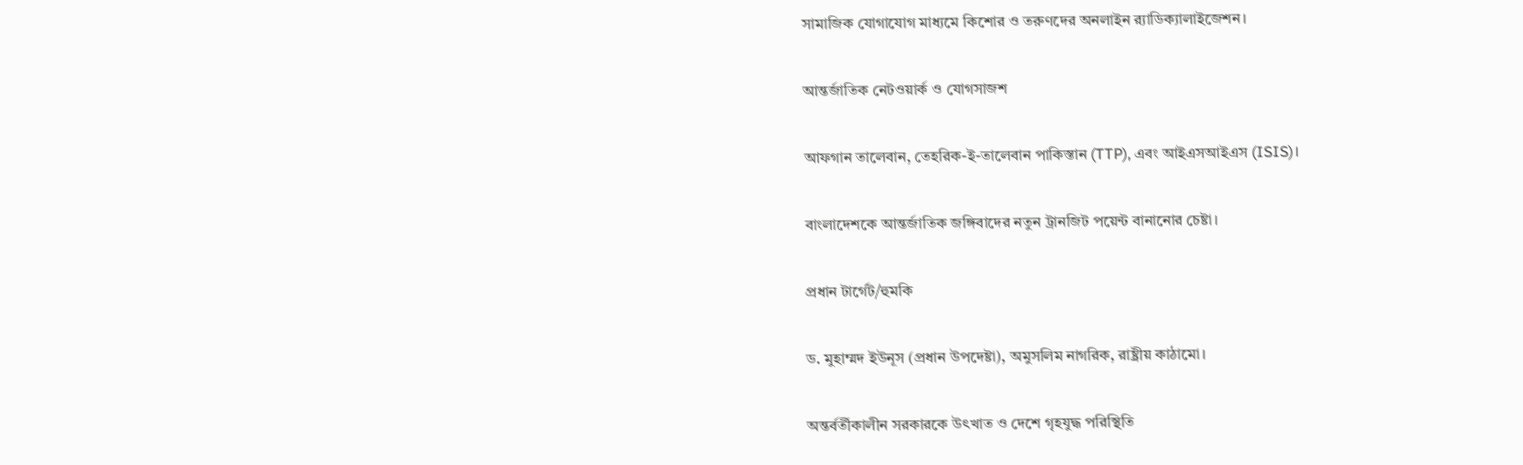সামাজিক যোগাযোগ মাধ্যমে কিশোর ও তরুণদের অনলাইন র‍্যাডিক্যালাইজেশন।

আন্তর্জাতিক নেটওয়ার্ক ও যোগসাজশ

আফগান তালেবান, তেহরিক-ই-তালেবান পাকিস্তান (TTP), এবং আইএসআইএস (ISIS)।

বাংলাদেশকে আন্তর্জাতিক জঙ্গিবাদের নতুন ট্রানজিট পয়েন্ট বানানোর চেষ্টা।

প্রধান টার্গেট/হুমকি

ড. মুহাম্মদ ইউনূস (প্রধান উপদেষ্টা), অমুসলিম নাগরিক, রাষ্ট্রীয় কাঠামো।

অন্তর্বর্তীকালীন সরকারকে উৎখাত ও দেশে গৃহযুদ্ধ পরিস্থিতি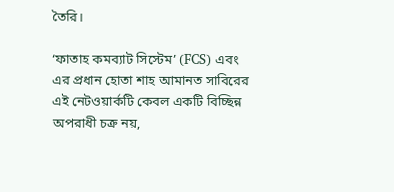তৈরি।

‘ফাতাহ কমব্যাট সিস্টেম’ (FCS) এবং এর প্রধান হোতা শাহ আমানত সাবিরের এই নেটওয়ার্কটি কেবল একটি বিচ্ছিন্ন অপরাধী চক্র নয়,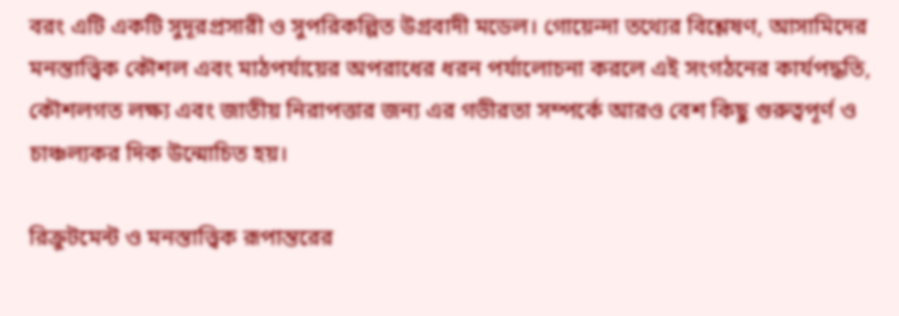বরং এটি একটি সুদূরপ্রসারী ও সুপরিকল্পিত উগ্রবাদী মডেল। গোয়েন্দা তথ্যের বিশ্লেষণ, আসামিদের মনস্তাত্ত্বিক কৌশল এবং মাঠপর্যায়ের অপরাধের ধরন পর্যালোচনা করলে এই সংগঠনের কার্যপদ্ধতি, কৌশলগত লক্ষ্য এবং জাতীয় নিরাপত্তার জন্য এর গভীরতা সম্পর্কে আরও বেশ কিছু গুরুত্বপূর্ণ ও চাঞ্চল্যকর দিক উন্মোচিত হয়।

রিক্রুটমেন্ট ও মনস্তাত্ত্বিক রূপান্তরের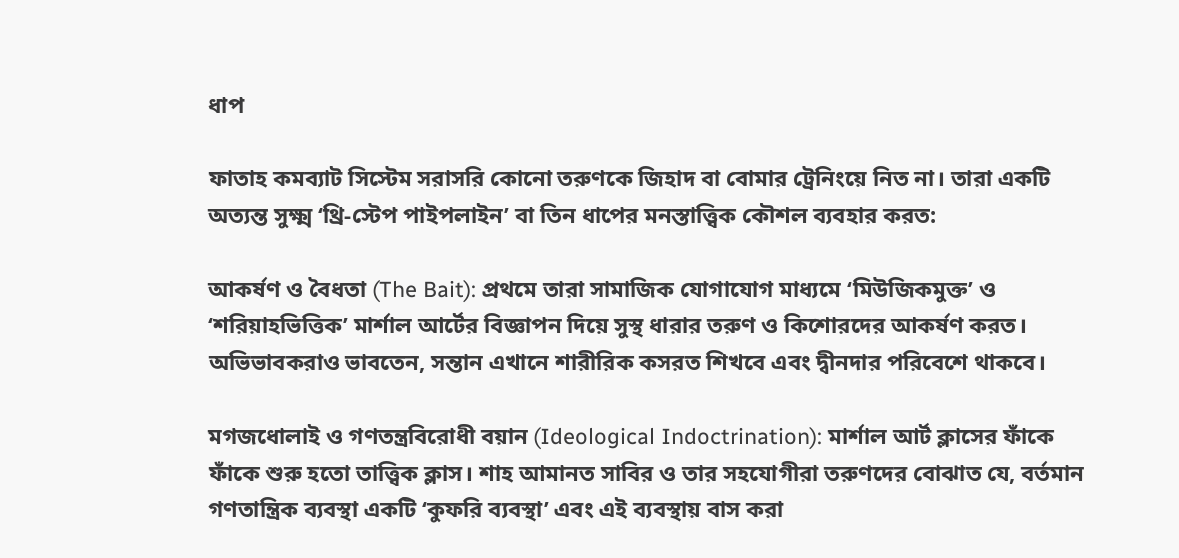ধাপ

ফাতাহ কমব্যাট সিস্টেম সরাসরি কোনো তরুণকে জিহাদ বা বোমার ট্রেনিংয়ে নিত না। তারা একটি অত্যন্ত সুক্ষ্ম ‘থ্রি-স্টেপ পাইপলাইন’ বা তিন ধাপের মনস্তাত্ত্বিক কৌশল ব্যবহার করত:

আকর্ষণ ও বৈধতা (The Bait): প্রথমে তারা সামাজিক যোগাযোগ মাধ্যমে ‘মিউজিকমুক্ত’ ও ‘শরিয়াহভিত্তিক’ মার্শাল আর্টের বিজ্ঞাপন দিয়ে সুস্থ ধারার তরুণ ও কিশোরদের আকর্ষণ করত। অভিভাবকরাও ভাবতেন, সন্তান এখানে শারীরিক কসরত শিখবে এবং দ্বীনদার পরিবেশে থাকবে।

মগজধোলাই ও গণতন্ত্রবিরোধী বয়ান (Ideological Indoctrination): মার্শাল আর্ট ক্লাসের ফাঁকে ফাঁকে শুরু হতো তাত্ত্বিক ক্লাস। শাহ আমানত সাবির ও তার সহযোগীরা তরুণদের বোঝাত যে, বর্তমান গণতান্ত্রিক ব্যবস্থা একটি ‘কুফরি ব্যবস্থা’ এবং এই ব্যবস্থায় বাস করা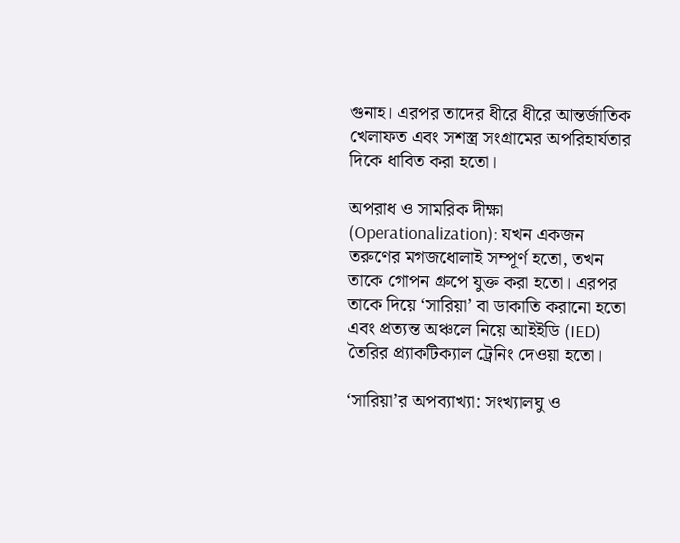গুনাহ। এরপর তাদের ধীরে ধীরে আন্তর্জাতিক খেলাফত এবং সশস্ত্র সংগ্রামের অপরিহার্যতার দিকে ধাবিত করা হতো।

অপরাধ ও সামরিক দীক্ষা (Operationalization): যখন একজন তরুণের মগজধোলাই সম্পূর্ণ হতো, তখন তাকে গোপন গ্রুপে যুক্ত করা হতো। এরপর তাকে দিয়ে ‘সারিয়া’ বা ডাকাতি করানো হতো এবং প্রত্যন্ত অঞ্চলে নিয়ে আইইডি (IED) তৈরির প্র্যাকটিক্যাল ট্রেনিং দেওয়া হতো।

‘সারিয়া’র অপব্যাখ্যা: সংখ্যালঘু ও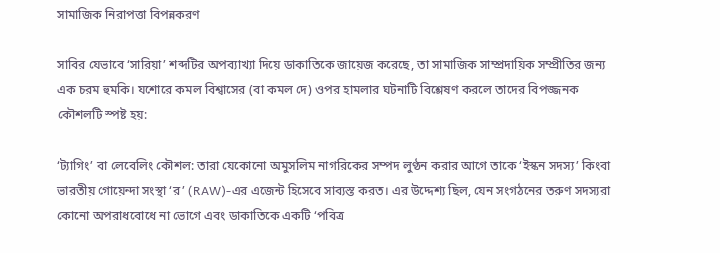সামাজিক নিরাপত্তা বিপন্নকরণ

সাবির যেভাবে ‘সারিয়া’ শব্দটির অপব্যাখ্যা দিয়ে ডাকাতিকে জায়েজ করেছে, তা সামাজিক সাম্প্রদায়িক সম্প্রীতির জন্য এক চরম হুমকি। যশোরে কমল বিশ্বাসের (বা কমল দে) ওপর হামলার ঘটনাটি বিশ্লেষণ করলে তাদের বিপজ্জনক কৌশলটি স্পষ্ট হয়:

‘ট্যাগিং’ বা লেবেলিং কৌশল: তারা যেকোনো অমুসলিম নাগরিকের সম্পদ লুণ্ঠন করার আগে তাকে ‘ইস্কন সদস্য’ কিংবা ভারতীয় গোয়েন্দা সংস্থা ‘র’ (RAW)-এর এজেন্ট হিসেবে সাব্যস্ত করত। এর উদ্দেশ্য ছিল, যেন সংগঠনের তরুণ সদস্যরা কোনো অপরাধবোধে না ভোগে এবং ডাকাতিকে একটি ‘পবিত্র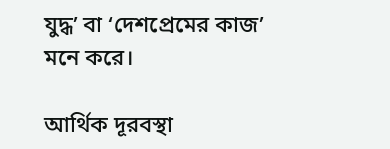যুদ্ধ’ বা ‘দেশপ্রেমের কাজ’ মনে করে।

আর্থিক দূরবস্থা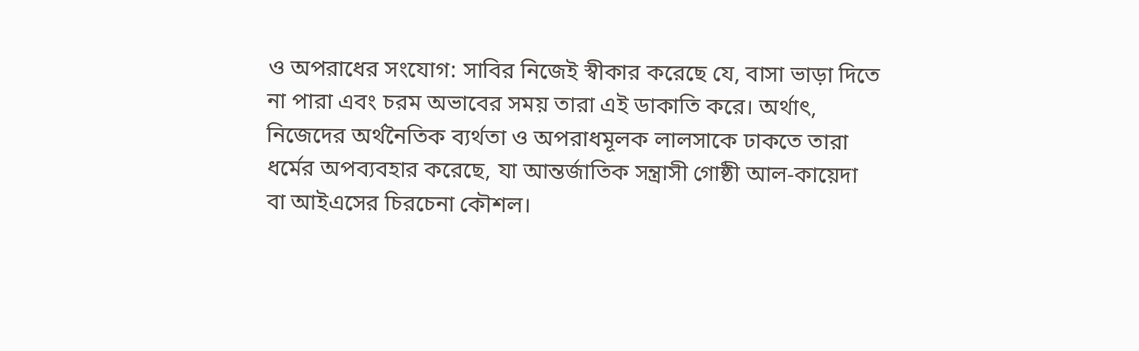ও অপরাধের সংযোগ: সাবির নিজেই স্বীকার করেছে যে, বাসা ভাড়া দিতে না পারা এবং চরম অভাবের সময় তারা এই ডাকাতি করে। অর্থাৎ, নিজেদের অর্থনৈতিক ব্যর্থতা ও অপরাধমূলক লালসাকে ঢাকতে তারা ধর্মের অপব্যবহার করেছে, যা আন্তর্জাতিক সন্ত্রাসী গোষ্ঠী আল-কায়েদা বা আইএসের চিরচেনা কৌশল।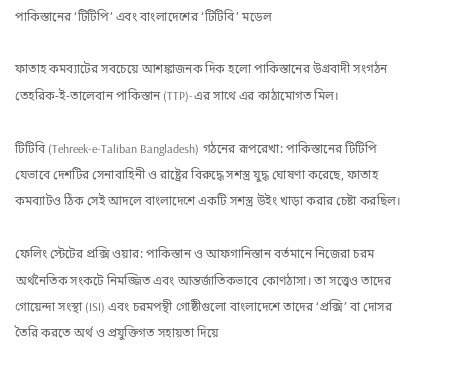পাকিস্তানের ‘টিটিপি’ এবং বাংলাদেশের ‘টিটিবি’ মডেল

ফাতাহ কমব্যাটের সবচেয়ে আশঙ্কাজনক দিক হলো পাকিস্তানের উগ্রবাদী সংগঠন তেহরিক-ই-তালেবান পাকিস্তান (TTP)-এর সাথে এর কাঠামোগত মিল।

টিটিবি (Tehreek-e-Taliban Bangladesh) গঠনের রূপরেখা: পাকিস্তানের টিটিপি যেভাবে দেশটির সেনাবাহিনী ও রাষ্ট্রের বিরুদ্ধে সশস্ত্র যুদ্ধ ঘোষণা করেছে, ফাতাহ কমব্যাটও ঠিক সেই আদলে বাংলাদেশে একটি সশস্ত্র উইং খাড়া করার চেষ্টা করছিল।

ফেলিং স্টেটের প্রক্সি ওয়ার: পাকিস্তান ও আফগানিস্তান বর্তমানে নিজেরা চরম অর্থনৈতিক সংকটে নিমজ্জিত এবং আন্তর্জাতিকভাবে কোণঠাসা। তা সত্ত্বেও তাদের গোয়েন্দা সংস্থা (ISI) এবং চরমপন্থী গোষ্ঠীগুলো বাংলাদেশে তাদের ‘প্রক্সি’ বা দোসর তৈরি করতে অর্থ ও প্রযুক্তিগত সহায়তা দিয়ে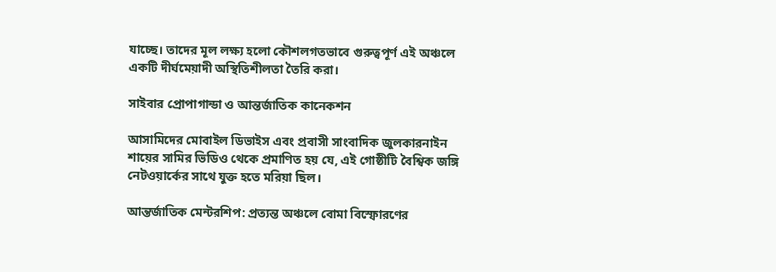যাচ্ছে। তাদের মূল লক্ষ্য হলো কৌশলগতভাবে গুরুত্বপূর্ণ এই অঞ্চলে একটি দীর্ঘমেয়াদী অস্থিতিশীলতা তৈরি করা।

সাইবার প্রোপাগান্ডা ও আন্তর্জাতিক কানেকশন

আসামিদের মোবাইল ডিভাইস এবং প্রবাসী সাংবাদিক জুলকারনাইন শায়ের সামির ভিডিও থেকে প্রমাণিত হয় যে, এই গোষ্ঠীটি বৈশ্বিক জঙ্গি নেটওয়ার্কের সাথে যুক্ত হতে মরিয়া ছিল।

আন্তর্জাতিক মেন্টরশিপ: প্রত্যন্ত অঞ্চলে বোমা বিস্ফোরণের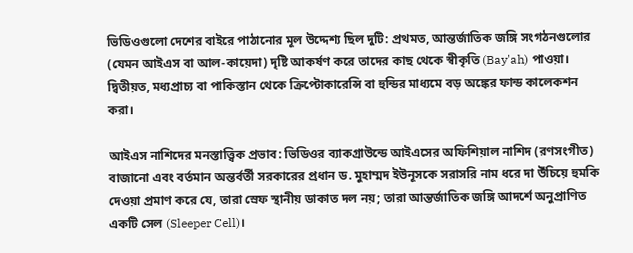ভিডিওগুলো দেশের বাইরে পাঠানোর মূল উদ্দেশ্য ছিল দুটি: প্রথমত, আন্তর্জাতিক জঙ্গি সংগঠনগুলোর (যেমন আইএস বা আল-কায়েদা) দৃষ্টি আকর্ষণ করে তাদের কাছ থেকে স্বীকৃতি (Bay'ah) পাওয়া। দ্বিতীয়ত, মধ্যপ্রাচ্য বা পাকিস্তান থেকে ক্রিপ্টোকারেন্সি বা হুন্ডির মাধ্যমে বড় অঙ্কের ফান্ড কালেকশন করা।

আইএস নাশিদের মনস্তাত্ত্বিক প্রভাব: ভিডিওর ব্যাকগ্রাউন্ডে আইএসের অফিশিয়াল নাশিদ (রণসংগীত) বাজানো এবং বর্তমান অন্তর্বর্তী সরকারের প্রধান ড. মুহাম্মদ ইউনূসকে সরাসরি নাম ধরে দা উঁচিয়ে হুমকি দেওয়া প্রমাণ করে যে, তারা স্রেফ স্থানীয় ডাকাত দল নয়; তারা আন্তর্জাতিক জঙ্গি আদর্শে অনুপ্রাণিত একটি সেল (Sleeper Cell)।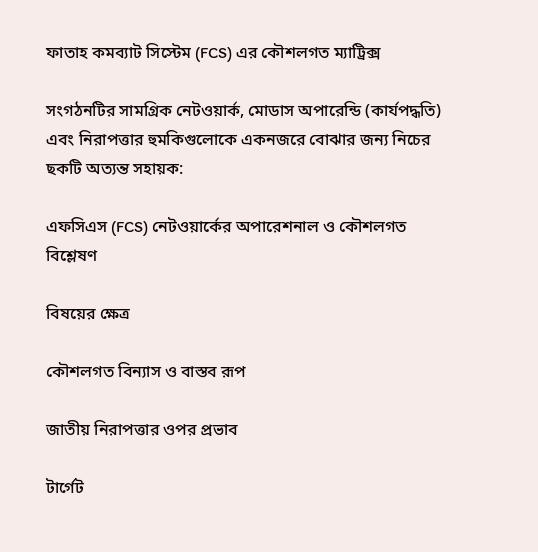ফাতাহ কমব্যাট সিস্টেম (FCS) এর কৌশলগত ম্যাট্রিক্স

সংগঠনটির সামগ্রিক নেটওয়ার্ক, মোডাস অপারেন্ডি (কার্যপদ্ধতি) এবং নিরাপত্তার হুমকিগুলোকে একনজরে বোঝার জন্য নিচের ছকটি অত্যন্ত সহায়ক:

এফসিএস (FCS) নেটওয়ার্কের অপারেশনাল ও কৌশলগত বিশ্লেষণ

বিষয়ের ক্ষেত্র

কৌশলগত বিন্যাস ও বাস্তব রূপ

জাতীয় নিরাপত্তার ওপর প্রভাব

টার্গেট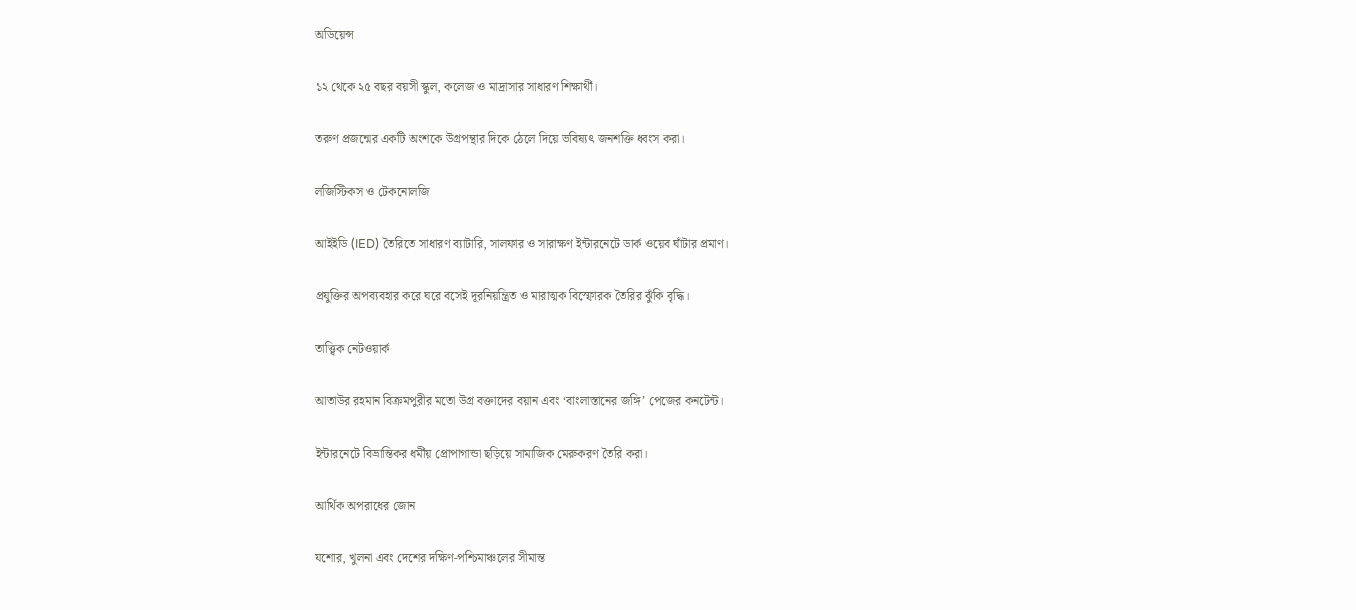অডিয়েন্স

১২ থেকে ২৫ বছর বয়সী স্কুল, কলেজ ও মাদ্রাসার সাধারণ শিক্ষার্থী।

তরুণ প্রজন্মের একটি অংশকে উগ্রপন্থার দিকে ঠেলে দিয়ে ভবিষ্যৎ জনশক্তি ধ্বংস করা।

লজিস্টিকস ও টেকনোলজি

আইইডি (IED) তৈরিতে সাধারণ ব্যাটারি, সালফার ও সারাক্ষণ ইন্টারনেটে ডার্ক ওয়েব ঘাঁটার প্রমাণ।

প্রযুক্তির অপব্যবহার করে ঘরে বসেই দূরনিয়ন্ত্রিত ও মারাত্মক বিস্ফোরক তৈরির ঝুঁকি বৃদ্ধি।

তাত্ত্বিক নেটওয়ার্ক

আতাউর রহমান বিক্রমপুরীর মতো উগ্র বক্তাদের বয়ান এবং ‘বাংলাস্তানের জঙ্গি’ পেজের কনটেন্ট।

ইন্টারনেটে বিভ্রান্তিকর ধর্মীয় প্রোপাগান্ডা ছড়িয়ে সামাজিক মেরুকরণ তৈরি করা।

আর্থিক অপরাধের জোন

যশোর, খুলনা এবং দেশের দক্ষিণ-পশ্চিমাঞ্চলের সীমান্ত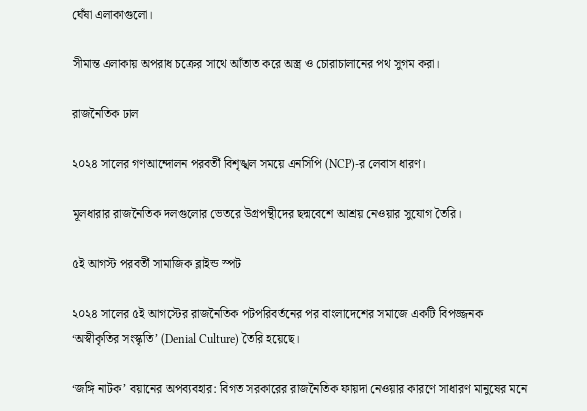ঘেঁষা এলাকাগুলো।

সীমান্ত এলাকায় অপরাধ চক্রের সাথে আঁতাত করে অস্ত্র ও চোরাচালানের পথ সুগম করা।

রাজনৈতিক ঢাল

২০২৪ সালের গণআন্দোলন পরবর্তী বিশৃঙ্খল সময়ে এনসিপি (NCP)-র লেবাস ধারণ।

মূলধারার রাজনৈতিক দলগুলোর ভেতরে উগ্রপন্থীদের ছদ্মবেশে আশ্রয় নেওয়ার সুযোগ তৈরি।

৫ই আগস্ট পরবর্তী সামাজিক ব্লাইন্ড স্পট

২০২৪ সালের ৫ই আগস্টের রাজনৈতিক পটপরিবর্তনের পর বাংলাদেশের সমাজে একটি বিপজ্জনক ‘অস্বীকৃতির সংস্কৃতি’ (Denial Culture) তৈরি হয়েছে।

‘জঙ্গি নাটক’ বয়ানের অপব্যবহার: বিগত সরকারের রাজনৈতিক ফায়দা নেওয়ার কারণে সাধারণ মানুষের মনে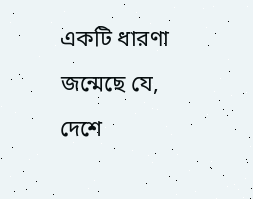একটি ধারণা জন্মেছে যে, দেশে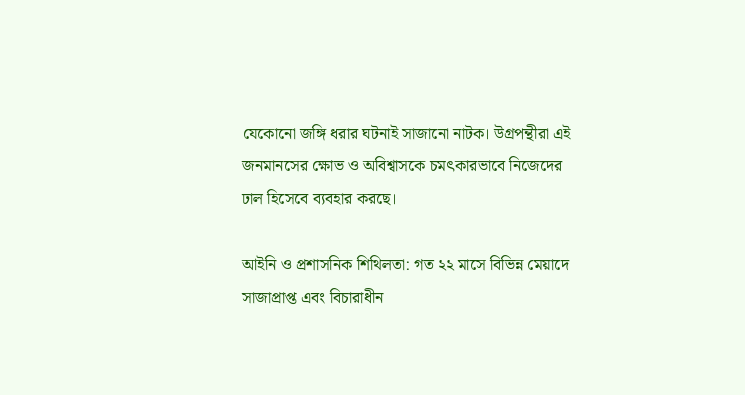যেকোনো জঙ্গি ধরার ঘটনাই সাজানো নাটক। উগ্রপন্থীরা এই জনমানসের ক্ষোভ ও অবিশ্বাসকে চমৎকারভাবে নিজেদের ঢাল হিসেবে ব্যবহার করছে।

আইনি ও প্রশাসনিক শিথিলতা: গত ২২ মাসে বিভিন্ন মেয়াদে সাজাপ্রাপ্ত এবং বিচারাধীন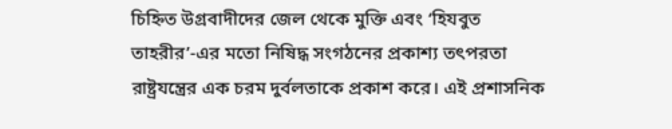চিহ্নিত উগ্রবাদীদের জেল থেকে মুক্তি এবং ‘হিযবুত তাহরীর’-এর মতো নিষিদ্ধ সংগঠনের প্রকাশ্য তৎপরতা রাষ্ট্রযন্ত্রের এক চরম দুর্বলতাকে প্রকাশ করে। এই প্রশাসনিক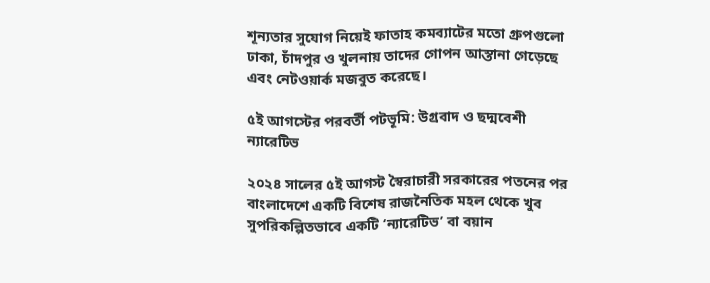শূন্যতার সুযোগ নিয়েই ফাতাহ কমব্যাটের মতো গ্রুপগুলো ঢাকা, চাঁদপুর ও খুলনায় তাদের গোপন আস্তানা গেড়েছে এবং নেটওয়ার্ক মজবুত করেছে।

৫ই আগস্টের পরবর্তী পটভূমি: উগ্রবাদ ও ছদ্মবেশী ন্যারেটিভ

২০২৪ সালের ৫ই আগস্ট স্বৈরাচারী সরকারের পতনের পর বাংলাদেশে একটি বিশেষ রাজনৈতিক মহল থেকে খুব সুপরিকল্পিতভাবে একটি ‘ন্যারেটিভ’ বা বয়ান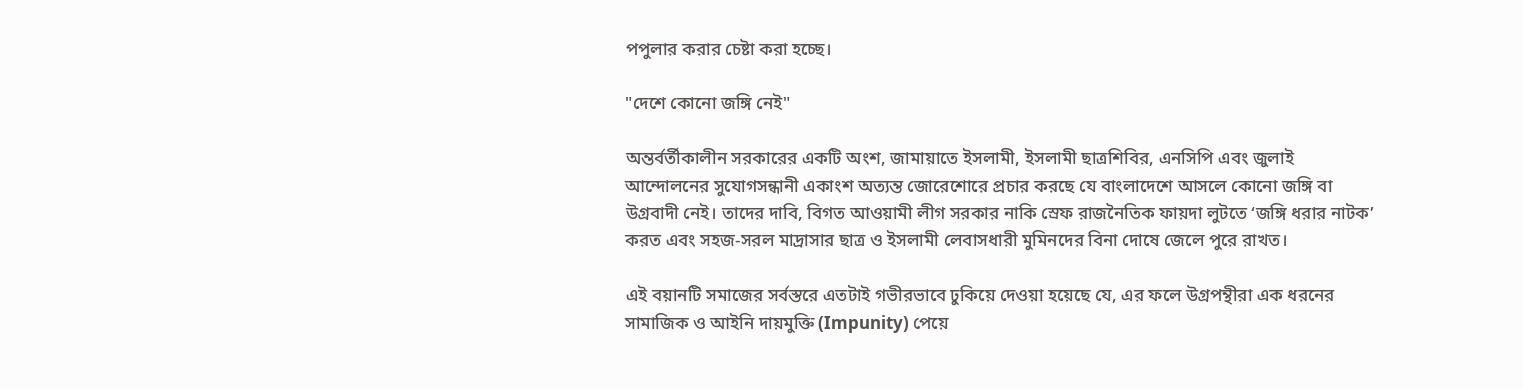পপুলার করার চেষ্টা করা হচ্ছে।

"দেশে কোনো জঙ্গি নেই"

অন্তর্বর্তীকালীন সরকারের একটি অংশ, জামায়াতে ইসলামী, ইসলামী ছাত্রশিবির, এনসিপি এবং জুলাই আন্দোলনের সুযোগসন্ধানী একাংশ অত্যন্ত জোরেশোরে প্রচার করছে যে বাংলাদেশে আসলে কোনো জঙ্গি বা উগ্রবাদী নেই। তাদের দাবি, বিগত আওয়ামী লীগ সরকার নাকি স্রেফ রাজনৈতিক ফায়দা লুটতে ‘জঙ্গি ধরার নাটক’ করত এবং সহজ-সরল মাদ্রাসার ছাত্র ও ইসলামী লেবাসধারী মুমিনদের বিনা দোষে জেলে পুরে রাখত।

এই বয়ানটি সমাজের সর্বস্তরে এতটাই গভীরভাবে ঢুকিয়ে দেওয়া হয়েছে যে, এর ফলে উগ্রপন্থীরা এক ধরনের সামাজিক ও আইনি দায়মুক্তি (Impunity) পেয়ে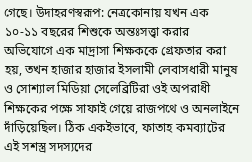গেছে। উদাহরণস্বরূপ: নেত্রকোনায় যখন এক ১০-১১ বছরের শিশুকে অন্তঃসত্ত্বা করার অভিযোগে এক মাদ্রাসা শিক্ষককে গ্রেফতার করা হয়, তখন হাজার হাজার ইসলামী লেবাসধারী মানুষ ও সোশ্যাল মিডিয়া সেলেব্রিটিরা ওই অপরাধী শিক্ষকের পক্ষে সাফাই গেয়ে রাজপথে ও অনলাইনে দাঁড়িয়েছিল। ঠিক একইভাবে, ফাতাহ কমব্যাটের এই সশস্ত্র সদস্যদের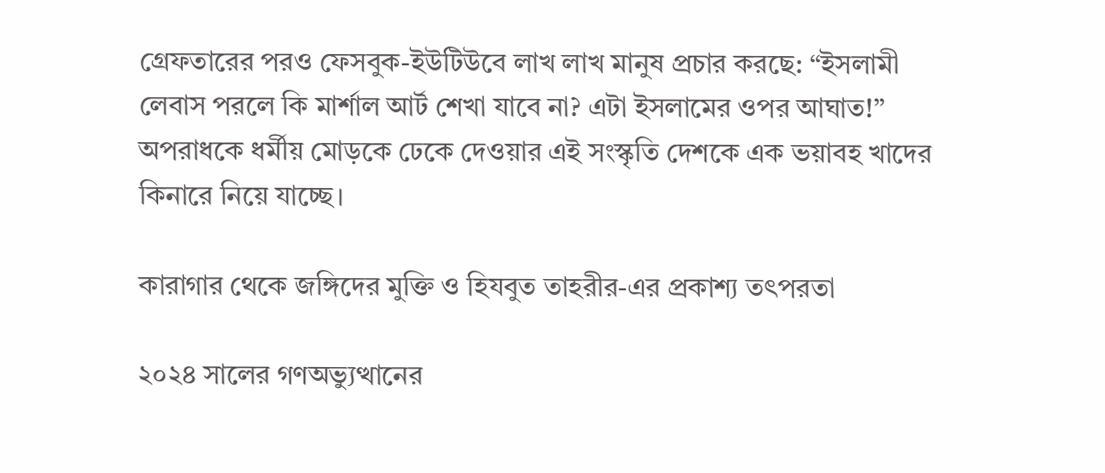গ্রেফতারের পরও ফেসবুক-ইউটিউবে লাখ লাখ মানুষ প্রচার করছে: “ইসলামী লেবাস পরলে কি মার্শাল আর্ট শেখা যাবে না? এটা ইসলামের ওপর আঘাত!” অপরাধকে ধর্মীয় মোড়কে ঢেকে দেওয়ার এই সংস্কৃতি দেশকে এক ভয়াবহ খাদের কিনারে নিয়ে যাচ্ছে।

কারাগার থেকে জঙ্গিদের মুক্তি ও হিযবুত তাহরীর-এর প্রকাশ্য তৎপরতা

২০২৪ সালের গণঅভ্যুত্থানের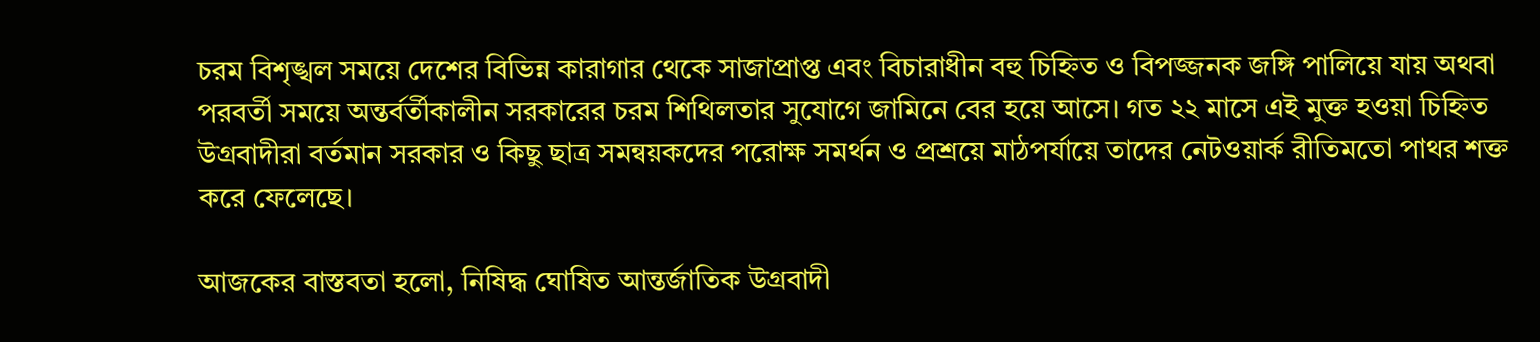চরম বিশৃঙ্খল সময়ে দেশের বিভিন্ন কারাগার থেকে সাজাপ্রাপ্ত এবং বিচারাধীন বহু চিহ্নিত ও বিপজ্জনক জঙ্গি পালিয়ে যায় অথবা পরবর্তী সময়ে অন্তর্বর্তীকালীন সরকারের চরম শিথিলতার সুযোগে জামিনে বের হয়ে আসে। গত ২২ মাসে এই মুক্ত হওয়া চিহ্নিত উগ্রবাদীরা বর্তমান সরকার ও কিছু ছাত্র সমন্বয়কদের পরোক্ষ সমর্থন ও প্রশ্রয়ে মাঠপর্যায়ে তাদের নেটওয়ার্ক রীতিমতো পাথর শক্ত করে ফেলেছে।

আজকের বাস্তবতা হলো, নিষিদ্ধ ঘোষিত আন্তর্জাতিক উগ্রবাদী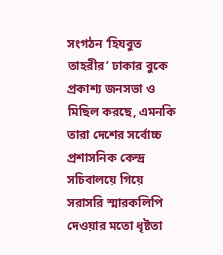সংগঠন ‘হিযবুত তাহরীর’ ঢাকার বুকে প্রকাশ্য জনসভা ও মিছিল করছে, এমনকি তারা দেশের সর্বোচ্চ প্রশাসনিক কেন্দ্র সচিবালয়ে গিয়ে সরাসরি স্মারকলিপি দেওয়ার মতো ধৃষ্টতা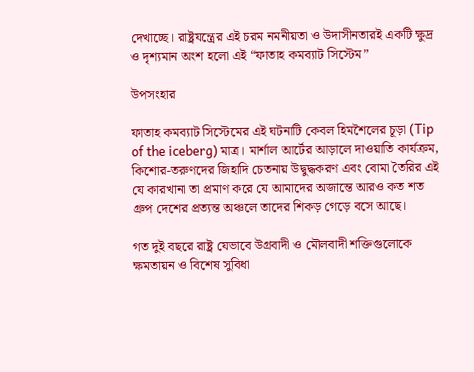দেখাচ্ছে। রাষ্ট্রযন্ত্রের এই চরম নমনীয়তা ও উদাসীনতারই একটি ক্ষুদ্র ও দৃশ্যমান অংশ হলো এই “ফাতাহ কমব্যাট সিস্টেম”

উপসংহার

ফাতাহ কমব্যাট সিস্টেমের এই ঘটনাটি কেবল হিমশৈলের চূড়া (Tip of the iceberg) মাত্র। মার্শাল আর্টের আড়ালে দাওয়াতি কার্যক্রম, কিশোর-তরুণদের জিহাদি চেতনায় উদ্বুদ্ধকরণ এবং বোমা তৈরির এই যে কারখানা তা প্রমাণ করে যে আমাদের অজান্তে আরও কত শত গ্রুপ দেশের প্রত্যন্ত অঞ্চলে তাদের শিকড় গেড়ে বসে আছে।

গত দুই বছরে রাষ্ট্র যেভাবে উগ্রবাদী ও মৌলবাদী শক্তিগুলোকে ক্ষমতায়ন ও বিশেষ সুবিধা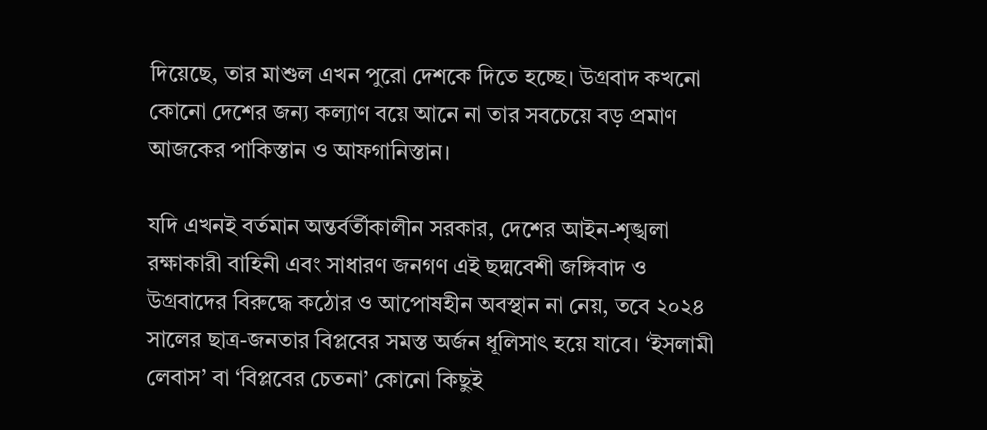দিয়েছে, তার মাশুল এখন পুরো দেশকে দিতে হচ্ছে। উগ্রবাদ কখনো কোনো দেশের জন্য কল্যাণ বয়ে আনে না তার সবচেয়ে বড় প্রমাণ আজকের পাকিস্তান ও আফগানিস্তান।

যদি এখনই বর্তমান অন্তর্বর্তীকালীন সরকার, দেশের আইন-শৃঙ্খলা রক্ষাকারী বাহিনী এবং সাধারণ জনগণ এই ছদ্মবেশী জঙ্গিবাদ ও উগ্রবাদের বিরুদ্ধে কঠোর ও আপোষহীন অবস্থান না নেয়, তবে ২০২৪ সালের ছাত্র-জনতার বিপ্লবের সমস্ত অর্জন ধূলিসাৎ হয়ে যাবে। ‘ইসলামী লেবাস’ বা ‘বিপ্লবের চেতনা’ কোনো কিছুই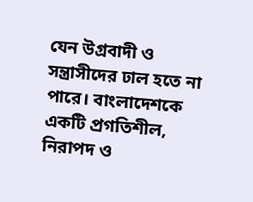যেন উগ্রবাদী ও সন্ত্রাসীদের ঢাল হতে না পারে। বাংলাদেশকে একটি প্রগতিশীল, নিরাপদ ও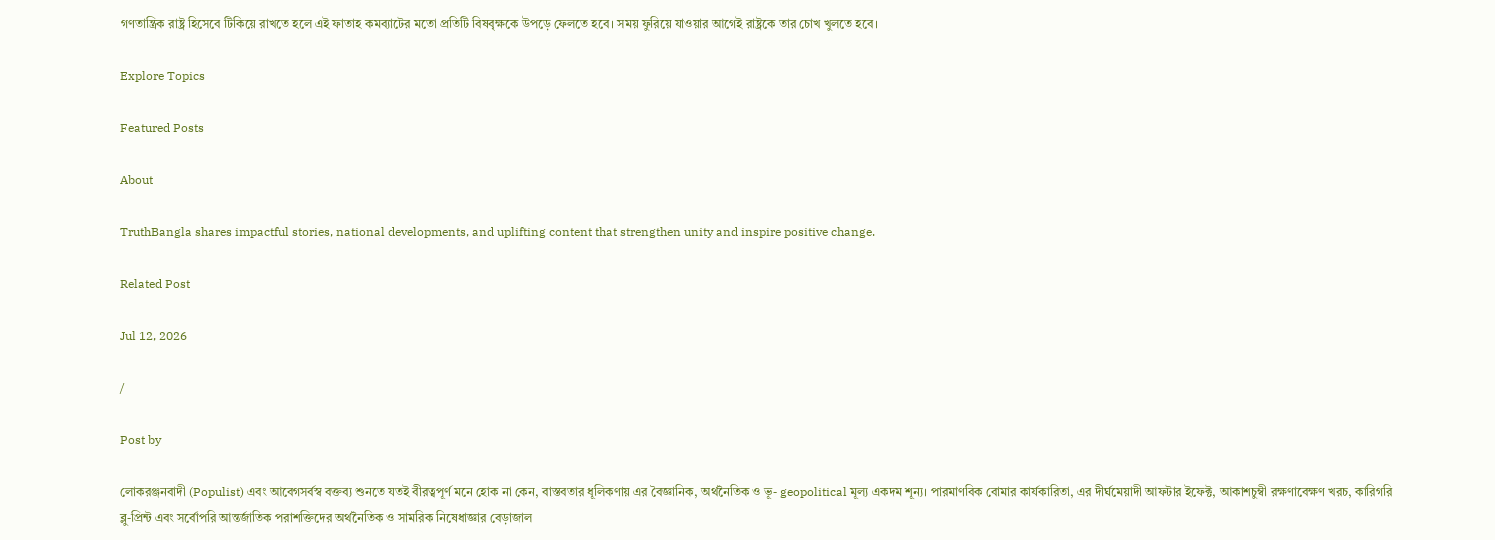গণতান্ত্রিক রাষ্ট্র হিসেবে টিকিয়ে রাখতে হলে এই ফাতাহ কমব্যাটের মতো প্রতিটি বিষবৃক্ষকে উপড়ে ফেলতে হবে। সময় ফুরিয়ে যাওয়ার আগেই রাষ্ট্রকে তার চোখ খুলতে হবে।

Explore Topics

Featured Posts

About

TruthBangla shares impactful stories, national developments, and uplifting content that strengthen unity and inspire positive change.

Related Post

Jul 12, 2026

/

Post by

লোকরঞ্জনবাদী (Populist) এবং আবেগসর্বস্ব বক্তব্য শুনতে যতই বীরত্বপূর্ণ মনে হোক না কেন, বাস্তবতার ধূলিকণায় এর বৈজ্ঞানিক, অর্থনৈতিক ও ভূ- geopolitical মূল্য একদম শূন্য। পারমাণবিক বোমার কার্যকারিতা, এর দীর্ঘমেয়াদী আফটার ইফেক্ট, আকাশচুম্বী রক্ষণাবেক্ষণ খরচ, কারিগরি ব্লু-প্রিন্ট এবং সর্বোপরি আন্তর্জাতিক পরাশক্তিদের অর্থনৈতিক ও সামরিক নিষেধাজ্ঞার বেড়াজাল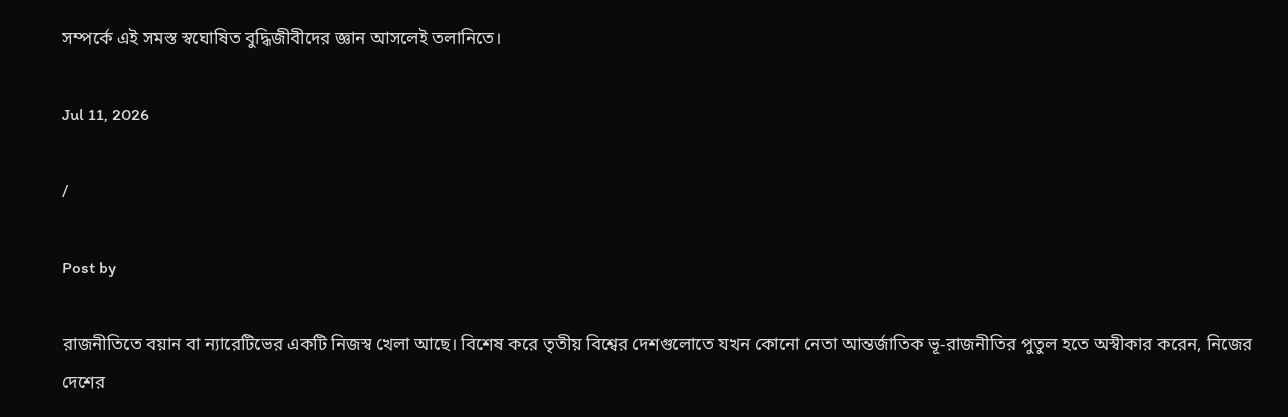সম্পর্কে এই সমস্ত স্বঘোষিত বুদ্ধিজীবীদের জ্ঞান আসলেই তলানিতে।

Jul 11, 2026

/

Post by

রাজনীতিতে বয়ান বা ন্যারেটিভের একটি নিজস্ব খেলা আছে। বিশেষ করে তৃতীয় বিশ্বের দেশগুলোতে যখন কোনো নেতা আন্তর্জাতিক ভূ-রাজনীতির পুতুল হতে অস্বীকার করেন, নিজের দেশের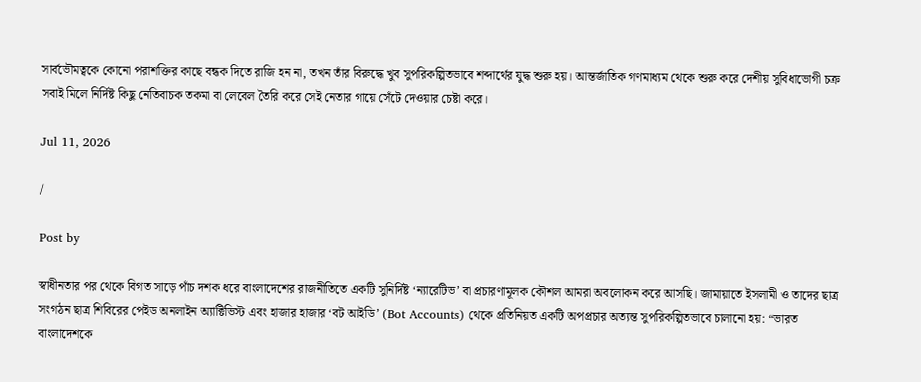সার্বভৌমত্বকে কোনো পরাশক্তির কাছে বন্ধক দিতে রাজি হন না, তখন তাঁর বিরুদ্ধে খুব সুপরিকল্পিতভাবে শব্দার্থের যুদ্ধ শুরু হয়। আন্তর্জাতিক গণমাধ্যম থেকে শুরু করে দেশীয় সুবিধাভোগী চক্র সবাই মিলে নির্দিষ্ট কিছু নেতিবাচক তকমা বা লেবেল তৈরি করে সেই নেতার গায়ে সেঁটে দেওয়ার চেষ্টা করে।

Jul 11, 2026

/

Post by

স্বাধীনতার পর থেকে বিগত সাড়ে পাঁচ দশক ধরে বাংলাদেশের রাজনীতিতে একটি সুনির্দিষ্ট ‘ন্যারেটিভ’ বা প্রচারণামূলক কৌশল আমরা অবলোকন করে আসছি। জামায়াতে ইসলামী ও তাদের ছাত্র সংগঠন ছাত্র শিবিরের পেইড অনলাইন অ্যাক্টিভিস্ট এবং হাজার হাজার ‘বট আইডি’ (Bot Accounts) থেকে প্রতিনিয়ত একটি অপপ্রচার অত্যন্ত সুপরিকল্পিতভাবে চালানো হয়: “ভারত বাংলাদেশকে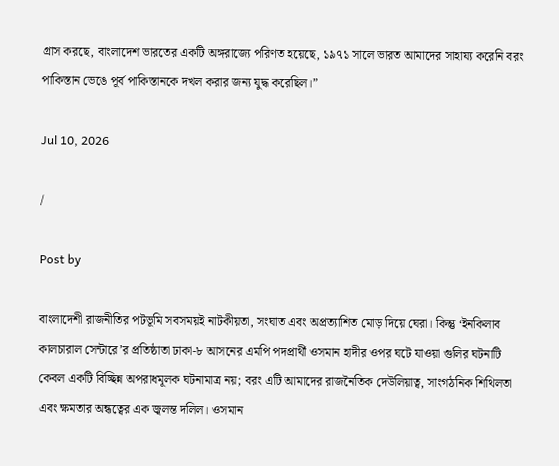গ্রাস করছে, বাংলাদেশ ভারতের একটি অঙ্গরাজ্যে পরিণত হয়েছে, ১৯৭১ সালে ভারত আমাদের সাহায্য করেনি বরং পাকিস্তান ভেঙে পূর্ব পাকিস্তানকে দখল করার জন্য যুদ্ধ করেছিল।”

Jul 10, 2026

/

Post by

বাংলাদেশী রাজনীতির পটভূমি সবসময়ই নাটকীয়তা, সংঘাত এবং অপ্রত্যাশিত মোড় দিয়ে ঘেরা। কিন্তু ‘ইনকিলাব কালচারাল সেন্টারে’র প্রতিষ্ঠাতা ঢাকা-৮ আসনের এমপি পদপ্রার্থী ওসমান হাদীর ওপর ঘটে যাওয়া গুলির ঘটনাটি কেবল একটি বিচ্ছিন্ন অপরাধমূলক ঘটনামাত্র নয়; বরং এটি আমাদের রাজনৈতিক দেউলিয়াত্ব, সাংগঠনিক শিথিলতা এবং ক্ষমতার অন্ধত্বের এক জ্বলন্ত দলিল। ওসমান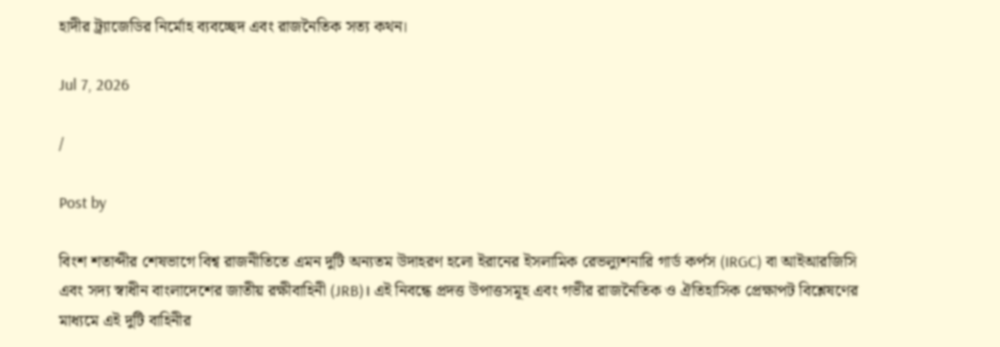হাদীর ট্র্যাজেডির নির্মোহ ব্যবচ্ছেদ এবং রাজনৈতিক সত্য কথন।

Jul 7, 2026

/

Post by

বিংশ শতাব্দীর শেষভাগে বিশ্ব রাজনীতিতে এমন দুটি অন্যতম উদাহরণ হলো ইরানের ইসলামিক রেভল্যুশনারি গার্ড কর্পস (IRGC) বা আইআরজিসি এবং সদ্য স্বাধীন বাংলাদেশের জাতীয় রক্ষীবাহিনী (JRB)। এই নিবন্ধে প্রদত্ত উপাত্তসমূহ এবং গভীর রাজনৈতিক ও ঐতিহাসিক প্রেক্ষাপট বিশ্লেষণের মাধ্যমে এই দুটি বাহিনীর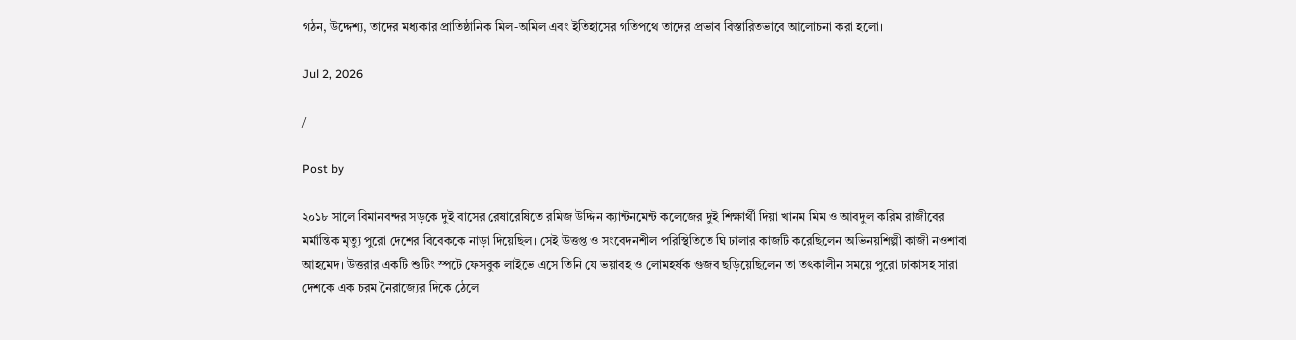গঠন, উদ্দেশ্য, তাদের মধ্যকার প্রাতিষ্ঠানিক মিল-অমিল এবং ইতিহাসের গতিপথে তাদের প্রভাব বিস্তারিতভাবে আলোচনা করা হলো।

Jul 2, 2026

/

Post by

২০১৮ সালে বিমানবন্দর সড়কে দুই বাসের রেষারেষিতে রমিজ উদ্দিন ক্যান্টনমেন্ট কলেজের দুই শিক্ষার্থী দিয়া খানম মিম ও আবদুল করিম রাজীবের মর্মান্তিক মৃত্যু পুরো দেশের বিবেককে নাড়া দিয়েছিল। সেই উত্তপ্ত ও সংবেদনশীল পরিস্থিতিতে ঘি ঢালার কাজটি করেছিলেন অভিনয়শিল্পী কাজী নওশাবা আহমেদ। উত্তরার একটি শুটিং স্পটে ফেসবুক লাইভে এসে তিনি যে ভয়াবহ ও লোমহর্ষক গুজব ছড়িয়েছিলেন তা তৎকালীন সময়ে পুরো ঢাকাসহ সারা দেশকে এক চরম নৈরাজ্যের দিকে ঠেলে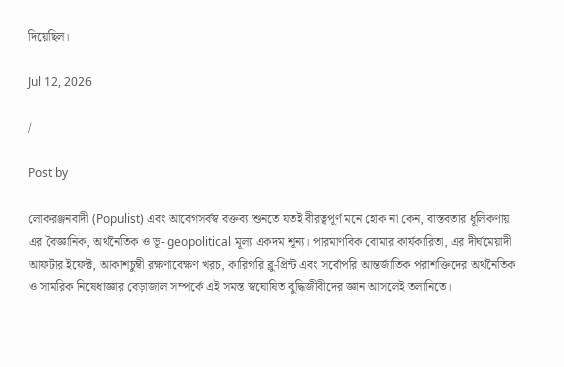দিয়েছিল।

Jul 12, 2026

/

Post by

লোকরঞ্জনবাদী (Populist) এবং আবেগসর্বস্ব বক্তব্য শুনতে যতই বীরত্বপূর্ণ মনে হোক না কেন, বাস্তবতার ধূলিকণায় এর বৈজ্ঞানিক, অর্থনৈতিক ও ভূ- geopolitical মূল্য একদম শূন্য। পারমাণবিক বোমার কার্যকারিতা, এর দীর্ঘমেয়াদী আফটার ইফেক্ট, আকাশচুম্বী রক্ষণাবেক্ষণ খরচ, কারিগরি ব্লু-প্রিন্ট এবং সর্বোপরি আন্তর্জাতিক পরাশক্তিদের অর্থনৈতিক ও সামরিক নিষেধাজ্ঞার বেড়াজাল সম্পর্কে এই সমস্ত স্বঘোষিত বুদ্ধিজীবীদের জ্ঞান আসলেই তলানিতে।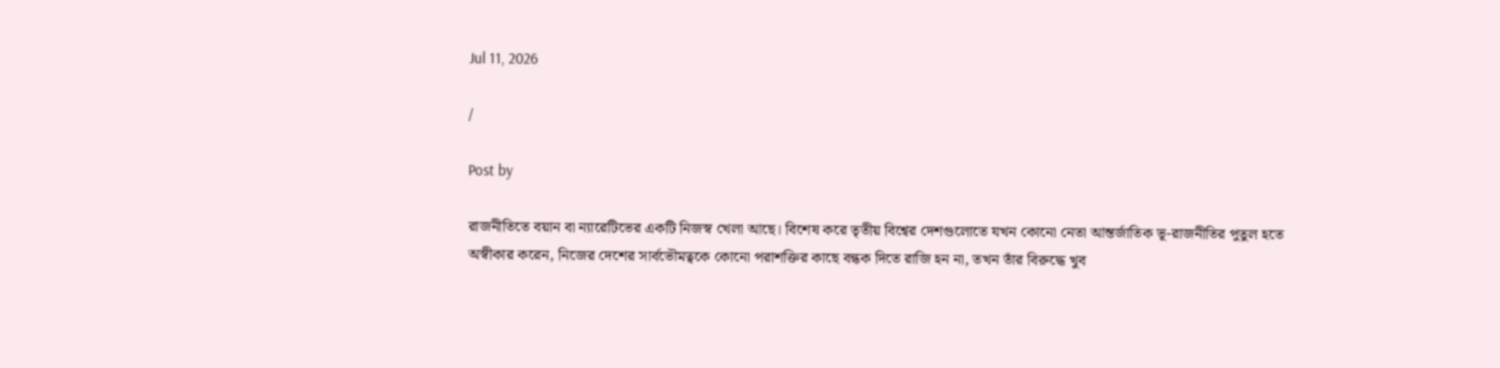Jul 11, 2026

/

Post by

রাজনীতিতে বয়ান বা ন্যারেটিভের একটি নিজস্ব খেলা আছে। বিশেষ করে তৃতীয় বিশ্বের দেশগুলোতে যখন কোনো নেতা আন্তর্জাতিক ভূ-রাজনীতির পুতুল হতে অস্বীকার করেন, নিজের দেশের সার্বভৌমত্বকে কোনো পরাশক্তির কাছে বন্ধক দিতে রাজি হন না, তখন তাঁর বিরুদ্ধে খুব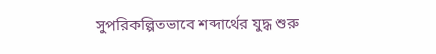সুপরিকল্পিতভাবে শব্দার্থের যুদ্ধ শুরু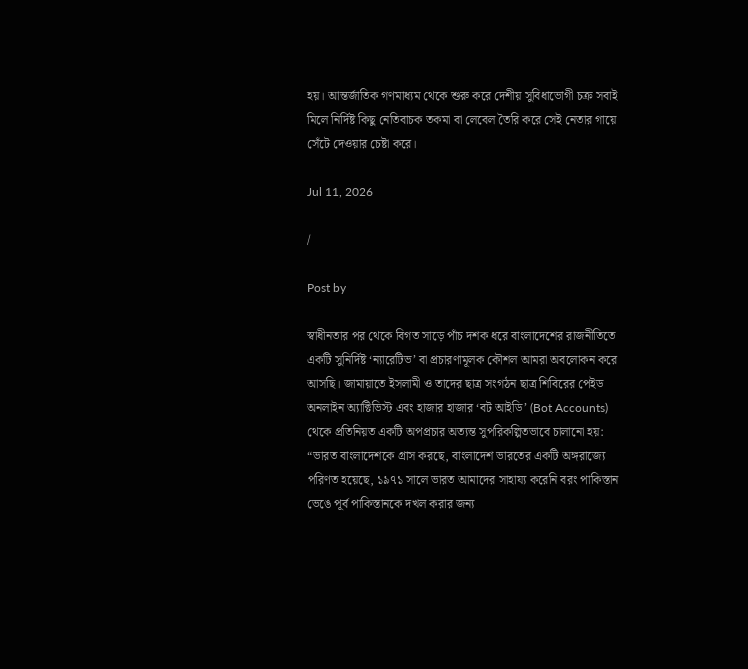হয়। আন্তর্জাতিক গণমাধ্যম থেকে শুরু করে দেশীয় সুবিধাভোগী চক্র সবাই মিলে নির্দিষ্ট কিছু নেতিবাচক তকমা বা লেবেল তৈরি করে সেই নেতার গায়ে সেঁটে দেওয়ার চেষ্টা করে।

Jul 11, 2026

/

Post by

স্বাধীনতার পর থেকে বিগত সাড়ে পাঁচ দশক ধরে বাংলাদেশের রাজনীতিতে একটি সুনির্দিষ্ট ‘ন্যারেটিভ’ বা প্রচারণামূলক কৌশল আমরা অবলোকন করে আসছি। জামায়াতে ইসলামী ও তাদের ছাত্র সংগঠন ছাত্র শিবিরের পেইড অনলাইন অ্যাক্টিভিস্ট এবং হাজার হাজার ‘বট আইডি’ (Bot Accounts) থেকে প্রতিনিয়ত একটি অপপ্রচার অত্যন্ত সুপরিকল্পিতভাবে চালানো হয়: “ভারত বাংলাদেশকে গ্রাস করছে, বাংলাদেশ ভারতের একটি অঙ্গরাজ্যে পরিণত হয়েছে, ১৯৭১ সালে ভারত আমাদের সাহায্য করেনি বরং পাকিস্তান ভেঙে পূর্ব পাকিস্তানকে দখল করার জন্য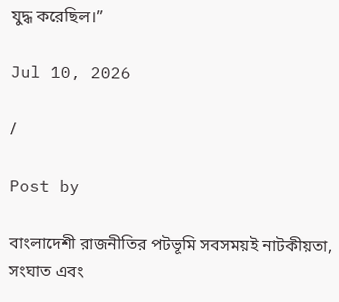যুদ্ধ করেছিল।”

Jul 10, 2026

/

Post by

বাংলাদেশী রাজনীতির পটভূমি সবসময়ই নাটকীয়তা, সংঘাত এবং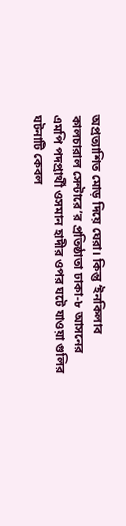অপ্রত্যাশিত মোড় দিয়ে ঘেরা। কিন্তু ‘ইনকিলাব কালচারাল সেন্টারে’র প্রতিষ্ঠাতা ঢাকা-৮ আসনের এমপি পদপ্রার্থী ওসমান হাদীর ওপর ঘটে যাওয়া গুলির ঘটনাটি কেবল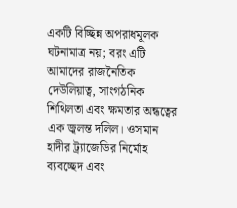একটি বিচ্ছিন্ন অপরাধমূলক ঘটনামাত্র নয়; বরং এটি আমাদের রাজনৈতিক দেউলিয়াত্ব, সাংগঠনিক শিথিলতা এবং ক্ষমতার অন্ধত্বের এক জ্বলন্ত দলিল। ওসমান হাদীর ট্র্যাজেডির নির্মোহ ব্যবচ্ছেদ এবং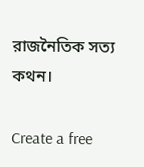রাজনৈতিক সত্য কথন।

Create a free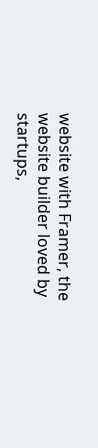website with Framer, the website builder loved by startups,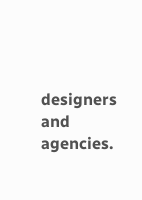designers and agencies.